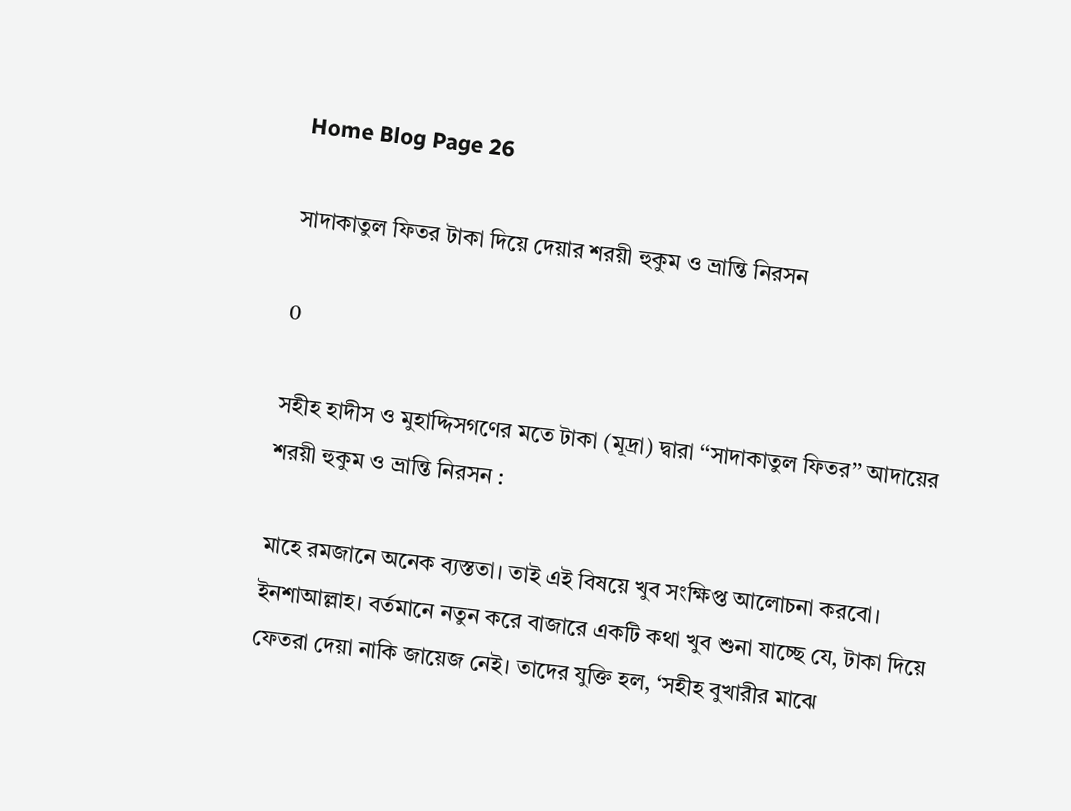Home Blog Page 26

সাদাকাতুল ফিতর টাকা দিয়ে দেয়ার শরয়ী হুকুম ও ভ্রান্তি নিরসন

0

সহীহ হাদীস ও মুহাদ্দিসগণের মতে টাকা (মূদ্রা) দ্বারা ‘‘সাদাকাতুল ফিতর’’ আদায়ের শরয়ী হুকুম ও ভ্রান্তি নিরসন :

মাহে রমজানে অনেক ব্যস্ততা। তাই এই বিষয়ে খুব সংক্ষিপ্ত আলোচনা করবো। ইনশাআল্লাহ। বর্তমানে নতুন করে বাজারে একটি কথা খুব শুনা যাচ্ছে যে, টাকা দিয়ে ফেতরা দেয়া নাকি জায়েজ নেই। তাদের যুক্তি হল, ‘সহীহ বুখারীর মাঝে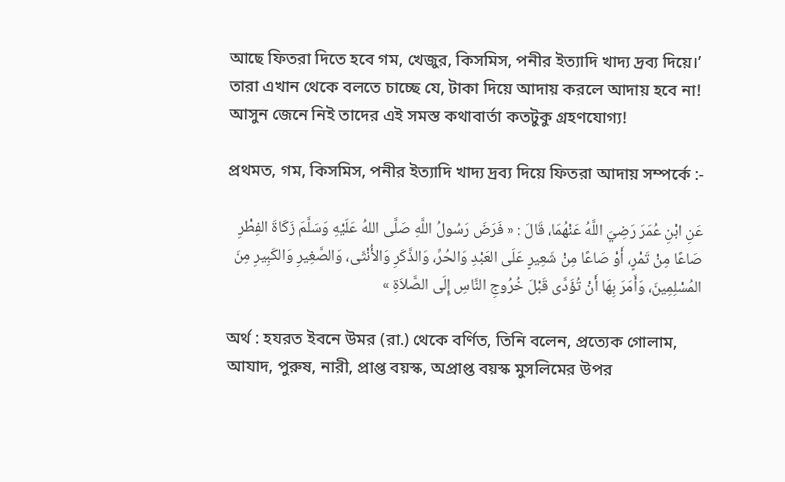আছে ফিতরা দিতে হবে গম, খেজুর, কিসমিস, পনীর ইত্যাদি খাদ্য দ্রব্য দিয়ে।’ তারা এখান থেকে বলতে চাচ্ছে যে, টাকা দিয়ে আদায় করলে আদায় হবে না! আসুন জেনে নিই তাদের এই সমস্ত কথাবার্তা কতটুকু গ্রহণযোগ্য!

প্রথমত, গম, কিসমিস, পনীর ইত্যাদি খাদ্য দ্রব্য দিয়ে ফিতরা আদায় সম্পর্কে :-

عَنِ ابْنِ عُمَرَ رَضِيَ اللَّهُ عَنْهُمَا، قَالَ : « فَرَضَ رَسُولُ اللَّهِ صَلَّى اللهُ عَلَيْهِ وَسَلَّمَ زَكَاةَ الفِطْرِ صَاعًا مِنْ تَمْرٍ، أَوْ صَاعًا مِنْ شَعِيرٍ عَلَى العَبْدِ وَالحُرِّ، وَالذَّكَرِ وَالأُنْثَى، وَالصَّغِيرِ وَالكَبِيرِ مِنَ المُسْلِمِينَ، وَأَمَرَ بِهَا أَنْ تُؤَدَّى قَبْلَ خُرُوجِ النَّاسِ إِلَى الصَّلاَةِ »

অর্থ : হযরত ইবনে উমর (রা.) থেকে বর্ণিত, তিনি বলেন, প্রত্যেক গোলাম, আযাদ, পুরুষ, নারী, প্রাপ্ত বয়স্ক, অপ্রাপ্ত বয়স্ক মুসলিমের উপর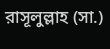রাসূলুল্লাহ (সা.)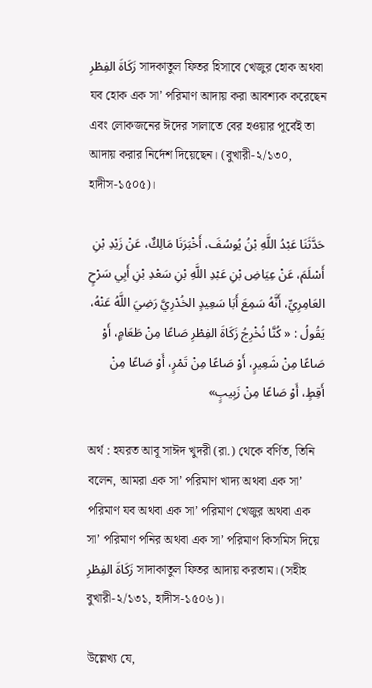زَكَاةَ الفِطْرِ সাদকাতুল ফিতর হিসাবে খেজুর হোক অথবা যব হোক এক সা’ পরিমাণ আদায় করা আবশ্যক করেছেন এবং লোকজনের ঈদের সালাতে বের হওয়ার পূর্বেই তা আদায় করার নির্দেশ দিয়েছেন। (বুখারী-২/১৩০, হাদীস-১৫০৫)।

حَدَّثَنَا عَبْدُ اللَّهِ بْنُ يُوسُفَ، أَخْبَرَنَا مَالِكٌ، عَنْ زَيْدِ بْنِ أَسْلَمَ، عَنْ عِيَاضِ بْنِ عَبْدِ اللَّهِ بْنِ سَعْدِ بْنِ أَبِي سَرْحٍ العَامِرِيِّ، أَنَّهُ سَمِعَ أَبَا سَعِيدٍ الخُدْرِيَّ رَضِيَ اللَّهُ عَنْهُ، يَقُولُ : « كُنَّا نُخْرِجُ زَكَاةَ الفِطْرِ صَاعًا مِنْ طَعَامٍ، أَوْ صَاعًا مِنْ شَعِيرٍ، أَوْ صَاعًا مِنْ تَمْرٍ، أَوْ صَاعًا مِنْ أَقِطٍ، أَوْ صَاعًا مِنْ زَبِيبٍ»

অর্থ : হযরত আবূ সাঈদ খুদরী (রা.) থেকে বর্ণিত, তিনি বলেন, আমরা এক সা’ পরিমাণ খাদ্য অথবা এক সা’ পরিমাণ যব অথবা এক সা’ পরিমাণ খেজুর অথবা এক সা’ পরিমাণ পনির অথবা এক সা’ পরিমাণ কিসমিস দিয়ে زَكَاةَ الفِطْرِ সাদাকাতুল ফিতর আদায় করতাম। (সহীহ বুখারী-২/১৩১, হাদীস-১৫০৬)।

উল্লেখ্য যে,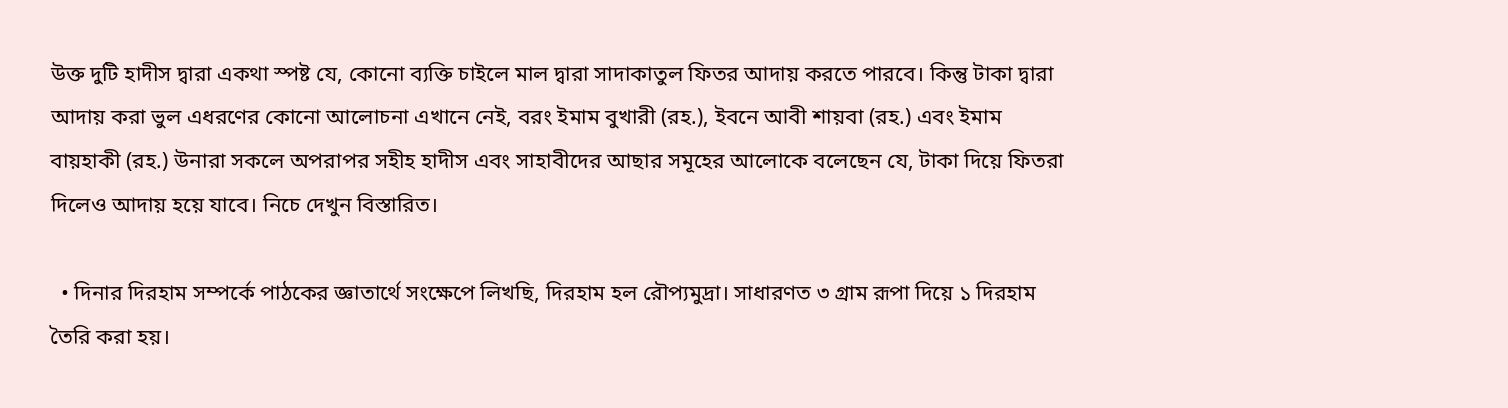উক্ত দুটি হাদীস দ্বারা একথা স্পষ্ট যে, কোনো ব্যক্তি চাইলে মাল দ্বারা সাদাকাতুল ফিতর আদায় করতে পারবে। কিন্তু টাকা দ্বারা আদায় করা ভুল এধরণের কোনো আলোচনা এখানে নেই, বরং ইমাম বুখারী (রহ.), ইবনে আবী শায়বা (রহ.) এবং ইমাম বায়হাকী (রহ.) উনারা সকলে অপরাপর সহীহ হাদীস এবং সাহাবীদের আছার সমূহের আলোকে বলেছেন যে, টাকা দিয়ে ফিতরা দিলেও আদায় হয়ে যাবে। নিচে দেখুন বিস্তারিত।

  • দিনার দিরহাম সম্পর্কে পাঠকের জ্ঞাতার্থে সংক্ষেপে লিখছি, দিরহাম হল রৌপ্যমুদ্রা। সাধারণত ৩ গ্রাম রূপা দিয়ে ১ দিরহাম তৈরি করা হয়।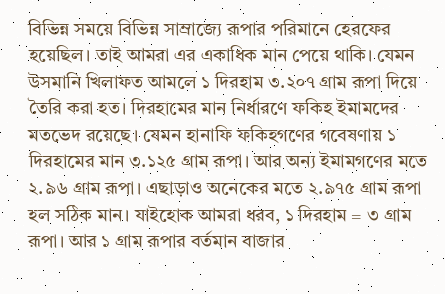বিভিন্ন সময়ে বিভিন্ন সাম্রাজ্যে রূপার পরিমানে হেরফের হয়েছিল। তাই আমরা এর একাধিক মান পেয়ে থাকি। যেমন উসমানি খিলাফত আমলে ১ দিরহাম ৩.২০৭ গ্রাম রূপা দিয়ে তৈরি করা হত। দিরহামের মান নির্ধারণে ফকিহ ইমামদের মতভেদ রয়েছে। যেমন হানাফি ফকিহগণের গবেষণায় ১ দিরহামের মান ৩.১২৫ গ্রাম রূপা। আর অন্য ইমামগণের মতে ২.৯৬ গ্রাম রূপা। এছাড়াও অনেকের মতে ২.৯৭৫ গ্রাম রূপা হল সঠিক মান। যাইহোক আমরা ধরব, ১ দিরহাম = ৩ গ্রাম রূপা। আর ১ গ্রাম রূপার বর্তমান বাজার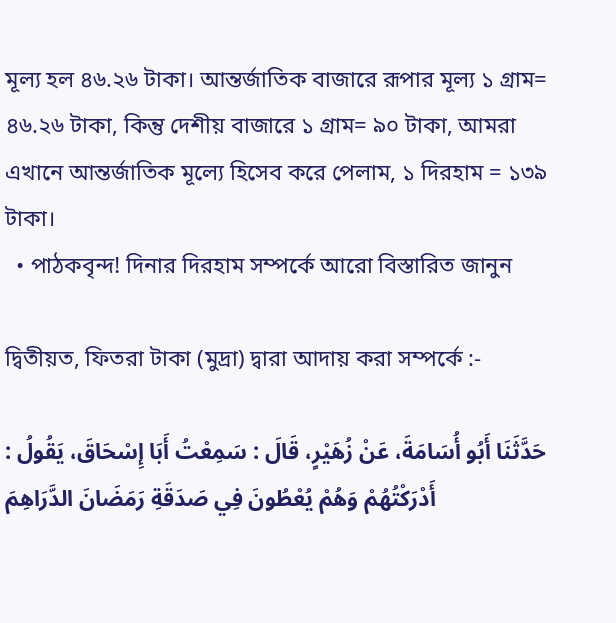মূল্য হল ৪৬.২৬ টাকা। আন্তর্জাতিক বাজারে রূপার মূল্য ১ গ্রাম= ৪৬.২৬ টাকা, কিন্তু দেশীয় বাজারে ১ গ্রাম= ৯০ টাকা, আমরা এখানে আন্তর্জাতিক মূল্যে হিসেব করে পেলাম, ১ দিরহাম = ১৩৯ টাকা।
  • পাঠকবৃন্দ! দিনার দিরহাম সম্পর্কে আরো বিস্তারিত জানুন

দ্বিতীয়ত, ফিতরা টাকা (মুদ্রা) দ্বারা আদায় করা সম্পর্কে :-

حَدَّثَنَا أَبُو أُسَامَةَ، عَنْ زُهَيْرٍ، قَالَ : سَمِعْتُ أَبَا إِسْحَاقَ، يَقُولُ : أَدْرَكْتُهُمْ وَهُمْ يُعْطُونَ فِي صَدَقَةِ رَمَضَانَ الدَّرَاهِمَ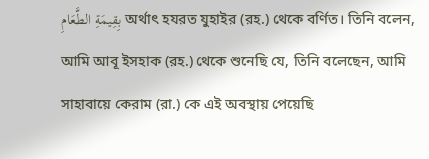بِقِيمَةِ الطَّعَامِ অর্থাৎ হযরত যুহাইর (রহ.) থেকে বর্ণিত। তিনি বলেন, আমি আবূ ইসহাক (রহ.) থেকে শুনেছি যে, তিনি বলেছেন, আমি সাহাবায়ে কেরাম (রা.) কে এই অবস্থায় পেয়েছি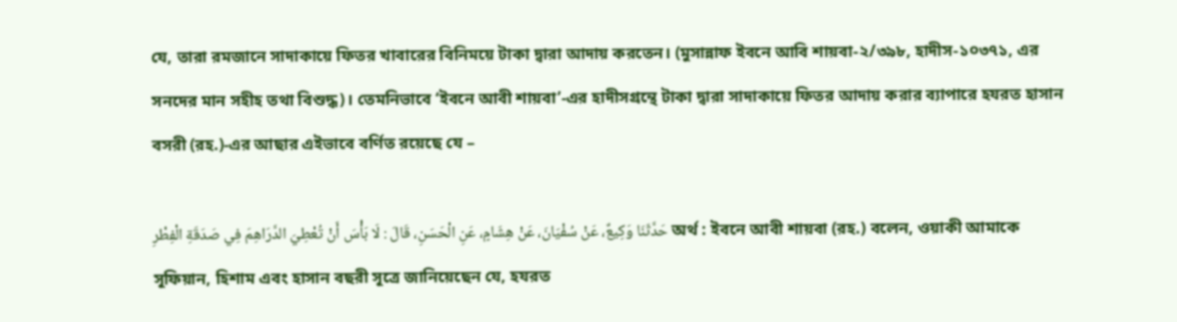যে, তারা রমজানে সাদাকায়ে ফিতর খাবারের বিনিময়ে টাকা দ্বারা আদায় করতেন। (মুসান্নাফ ইবনে আবি শায়বা-২/৩৯৮, হাদীস-১০৩৭১, এর সনদের মান সহীহ তথা বিশুদ্ধ)। তেমনিভাবে ‘ইবনে আবী শায়বা’-এর হাদীসগ্রন্থে টাকা দ্বারা সাদাকায়ে ফিতর আদায় করার ব্যাপারে হযরত হাসান বসরী (রহ.)-এর আছার এইভাবে বর্ণিত রয়েছে যে –

حَدَّثَنَا وَكِيعٌ، عَنْ سُفْيَانَ، عَنْ هِشَامٍ، عَنِ الْحَسَنِ، قَالَ : لَا بَأْسَ أَنْ تُعْطِيَ الدَّرَاهِمَ فِي صَدَقَةِ الْفِطْرِ অর্থ : ইবনে আবী শায়বা (রহ.) বলেন, ওয়াকী আমাকে সূফিয়ান, হিশাম এবং হাসান বছরী সূত্রে জানিয়েছেন যে, হযরত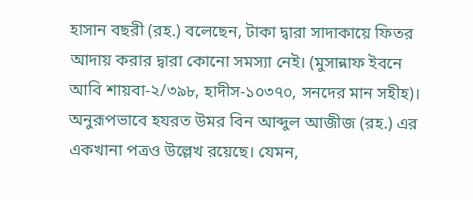হাসান বছরী (রহ.) বলেছেন, টাকা দ্বারা সাদাকায়ে ফিতর আদায় করার দ্বারা কোনো সমস্যা নেই। (মুসান্নাফ ইবনে আবি শায়বা-২/৩৯৮, হাদীস-১০৩৭০, সনদের মান সহীহ)। অনুরূপভাবে হযরত উমর বিন আব্দুল আজীজ (রহ.) এর একখানা পত্রও উল্লেখ রয়েছে। যেমন,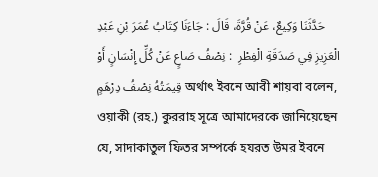حَدَّثَنَا وَكِيعٌ، عَنْ قُرَّةَ، قَالَ : جَاءَنَا كِتَابُ عُمَرَ بْنِ عَبْدِ الْعَزِيزِ فِي صَدَقَةِ الْفِطْرِ  : نِصْفُ صَاعٍ عَنْ كُلِّ إِنْسَانٍ أَوْ قِيمَتُهُ نِصْفُ دِرْهَمٍ অর্থাৎ ইবনে আবী শায়বা বলেন, ওয়াকী (রহ.) কুররাহ সূত্রে আমাদেরকে জানিয়েছেন যে, সাদাকাতুল ফিতর সম্পর্কে হযরত উমর ইবনে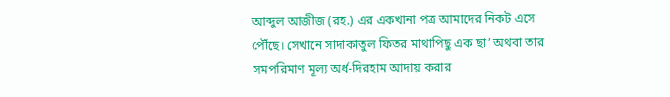আব্দুল আজীজ (রহ.) এর একখানা পত্র আমাদের নিকট এসে পৌঁছে। সেখানে সাদাকাতুল ফিতর মাথাপিছু এক ছা’ অথবা তার সমপরিমাণ মূল্য অর্ধ-দিরহাম আদায় করার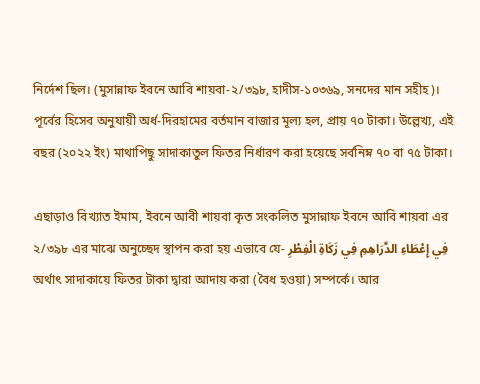নির্দেশ ছিল। (মুসান্নাফ ইবনে আবি শায়বা-২/৩৯৮, হাদীস-১০৩৬৯, সনদের মান সহীহ)। পূর্বের হিসেব অনুযায়ী অর্ধ-দিরহামের বর্তমান বাজার মূল্য হল, প্রায় ৭০ টাকা। উল্লেখ্য, এই বছর (২০২২ ইং) মাথাপিছু সাদাকাতুল ফিতর নির্ধারণ করা হয়েছে সর্বনিম্ন ৭০ বা ৭৫ টাকা।

এছাড়াও বিখ্যাত ইমাম, ইবনে আবী শায়বা কৃত সংকলিত মুসান্নাফ ইবনে আবি শায়বা এর ২/৩৯৮ এর মাঝে অনুচ্ছেদ স্থাপন করা হয় এভাবে যে- فِي إِعْطَاءِ الدَّرَاهِمِ فِي زَكَاةِ الْفِطْرِ অর্থাৎ সাদাকায়ে ফিতর টাকা দ্বারা আদায় করা (বৈধ হওয়া) সম্পর্কে। আর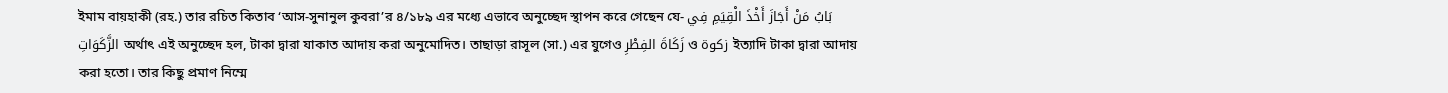ইমাম বায়হাকী (রহ.) তার রচিত কিতাব ‘আস-সুনানুল কুবরা’র ৪/১৮৯ এর মধ্যে এভাবে অনুচ্ছেদ স্থাপন করে গেছেন যে- بَابُ مَنْ أَجَازَ أَخْذَ الْقِيَمِ فِي الزَّكَوَاتِ অর্থাৎ এই অনুচ্ছেদ হল, টাকা দ্বারা যাকাত আদায় করা অনুমোদিত। তাছাড়া রাসূল (সা.) এর যুগেও زَكَاةَ الفِطْرِ ও زكوة ইত্যাদি টাকা দ্বারা আদায় করা হতো। তার কিছু প্রমাণ নিম্মে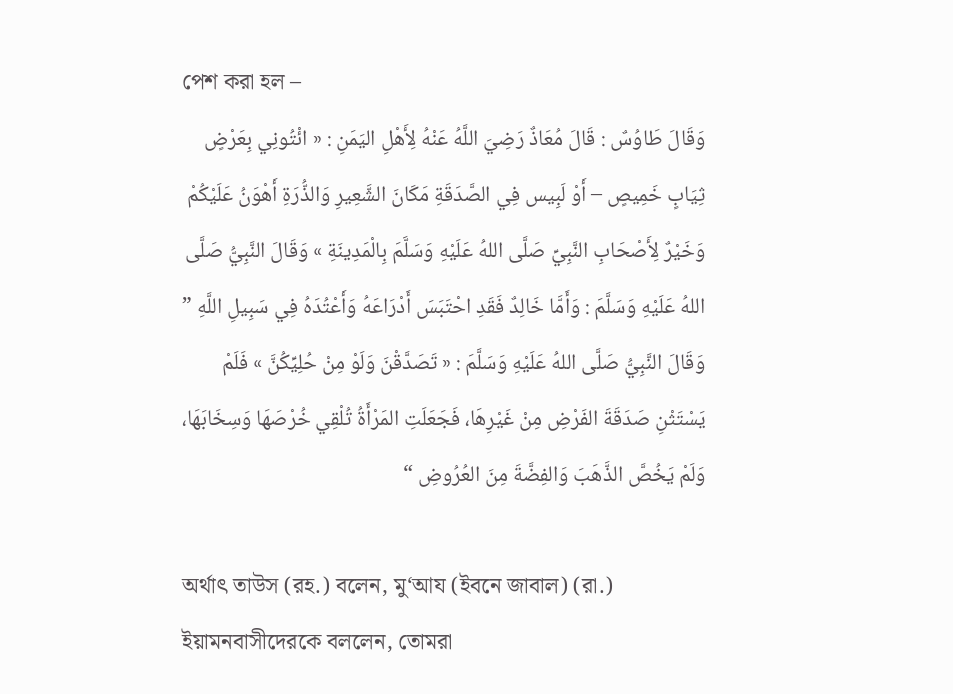পেশ করা হল –
وَقَالَ طَاوُسٌ : قَالَ مُعَاذٌ رَضِيَ اللَّهُ عَنْهُ لِأَهْلِ اليَمَنِ : « ائْتُونِي بِعَرْضٍ ثِيَابٍ خَمِيصٍ – أَوْ لَبِيس فِي الصَّدَقَةِ مَكَانَ الشَّعِيرِ وَالذُّرَةِ أَهْوَنُ عَلَيْكُمْ وَخَيْرٌ لِأَصْحَابِ النَّبِيِّ صَلَّى اللهُ عَلَيْهِ وَسَلَّمَ بِالْمَدِينَةِ » وَقَالَ النَّبِيُّ صَلَّى اللهُ عَلَيْهِ وَسَلَّمَ : وَأَمَّا خَالِدٌ فَقَدِ احْتَبَسَ أَدْرَاعَهُ وَأَعْتُدَهُ فِي سَبِيلِ اللَّهِ ” وَقَالَ النَّبِيُّ صَلَّى اللهُ عَلَيْهِ وَسَلَّمَ : « تَصَدَّقْنَ وَلَوْ مِنْ حُلِيِّكُنَّ » فَلَمْ يَسْتَثْنِ صَدَقَةَ الفَرْضِ مِنْ غَيْرِهَا، فَجَعَلَتِ المَرْأَةُ تُلْقِي خُرْصَهَا وَسِخَابَهَا، وَلَمْ يَخُصَّ الذَّهَبَ وَالفِضَّةَ مِنَ العُرُوضِ “

অর্থাৎ তাউস (রহ.) বলেন, মু‘আয (ইবনে জাবাল) (রা.) ইয়ামনবাসীদেরকে বললেন, তোমরা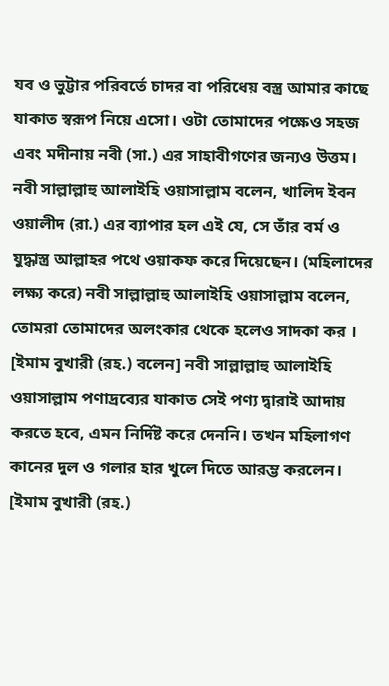যব ও ভুট্টার পরিবর্তে চাদর বা পরিধেয় বস্ত্র আমার কাছে যাকাত স্বরূপ নিয়ে এসো। ওটা তোমাদের পক্ষেও সহজ এবং মদীনায় নবী (সা.) এর সাহাবীগণের জন্যও উত্তম। নবী সাল্লাল্লাহু আলাইহি ওয়াসাল্লাম বলেন, খালিদ ইবন ওয়ালীদ (রা.) এর ব্যাপার হল এই যে, সে তাঁর বর্ম ও যুদ্ধাস্ত্র আল্লাহর পথে ওয়াকফ করে দিয়েছেন। (মহিলাদের লক্ষ্য করে) নবী সাল্লাল্লাহু আলাইহি ওয়াসাল্লাম বলেন, তোমরা তোমাদের অলংকার থেকে হলেও সাদকা কর । [ইমাম বুখারী (রহ.) বলেন] নবী সাল্লাল্লাহু আলাইহি ওয়াসাল্লাম পণাদ্রব্যের যাকাত সেই পণ্য দ্বারাই আদায় করতে হবে, এমন নির্দিষ্ট করে দেননি। তখন মহিলাগণ কানের দুল ও গলার হার খুলে দিতে আরম্ভ করলেন। [ইমাম বুখারী (রহ.)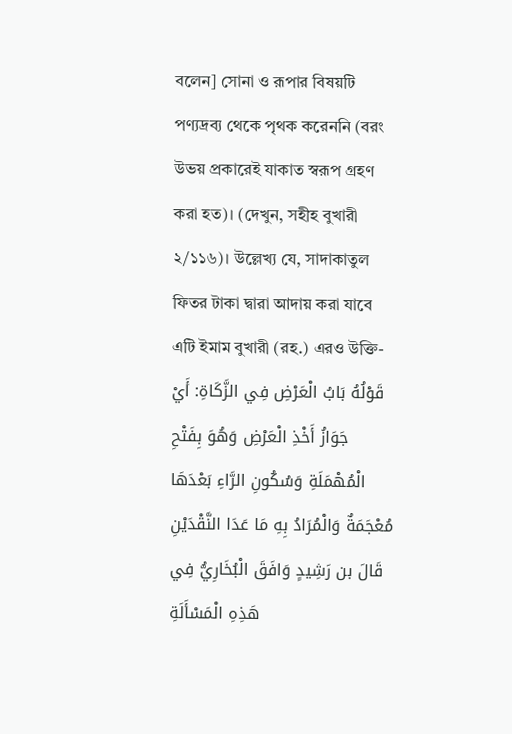বলেন] সোনা ও রূপার বিষয়টি পণ্যদ্রব্য থেকে পৃথক করেননি (বরং উভয় প্রকারেই যাকাত স্বরূপ গ্রহণ করা হত)। (দেখুন, সহীহ বুখারী ২/১১৬)। উল্লেখ্য যে, সাদাকাতুল ফিতর টাকা দ্বারা আদায় করা যাবে এটি ইমাম বুখারী (রহ.) এরও উক্তি- قَوْلُهُ بَابُ الْعَرْضِ فِي الزَّكَاةِ: أَيْ جَوَازُ أَخْذِ الْعَرْضِ وَهُوَ بِفَتْحِ الْمُهْمَلَةِ وَسُكُونِ الرَّاءِ بَعْدَهَا مُعْجَمَةٌ وَالْمُرَادُ بِهِ مَا عَدَا النَّقْدَيْنِ قَالَ بن رَشِيدٍ وَافَقَ الْبُخَارِيُّ فِي هَذِهِ الْمَسْأَلَةِ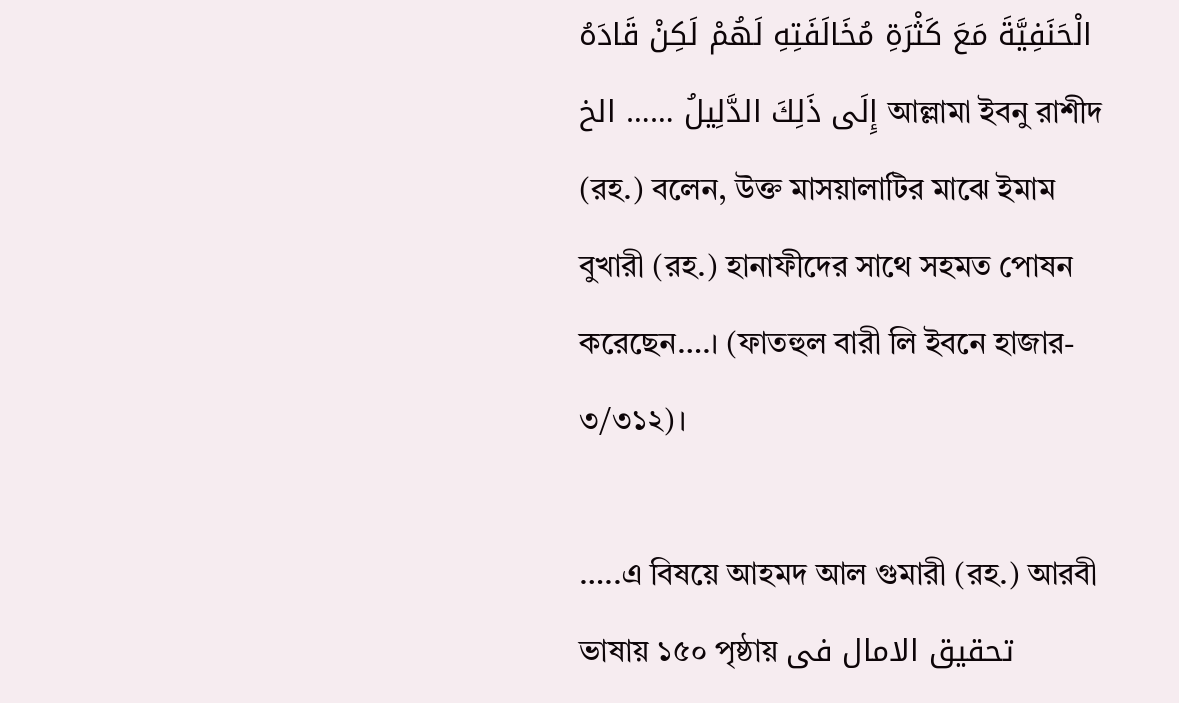الْحَنَفِيَّةَ مَعَ كَثْرَةِ مُخَالَفَتِهِ لَهُمْ لَكِنْ قَادَهُ إِلَى ذَلِكَ الدَّلِيلُ …… الخ আল্লামা ইবনু রাশীদ (রহ.) বলেন, উক্ত মাসয়ালাটির মাঝে ইমাম বুখারী (রহ.) হানাফীদের সাথে সহমত পোষন করেছেন….। (ফাতহুল বারী লি ইবনে হাজার- ৩/৩১২)।

…..এ বিষয়ে আহমদ আল গুমারী (রহ.) আরবী ভাষায় ১৫০ পৃষ্ঠায় تحقيق الامال فى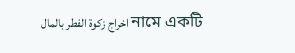اخراج زكوة الفطر بالمال নামে একটি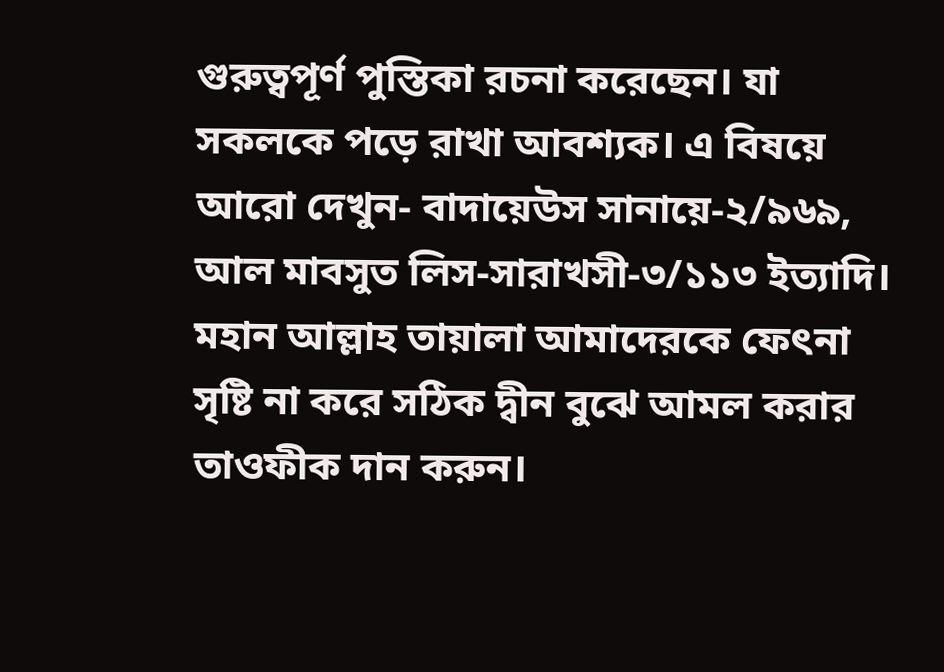গুরুত্বপূর্ণ পুস্তিকা রচনা করেছেন। যা সকলকে পড়ে রাখা আবশ্যক। এ বিষয়ে আরো দেখুন- বাদায়েউস সানায়ে-২/৯৬৯, আল মাবসুত লিস-সারাখসী-৩/১১৩ ইত্যাদি। মহান আল্লাহ তায়ালা আমাদেরকে ফেৎনা সৃষ্টি না করে সঠিক দ্বীন বুঝে আমল করার তাওফীক দান করুন।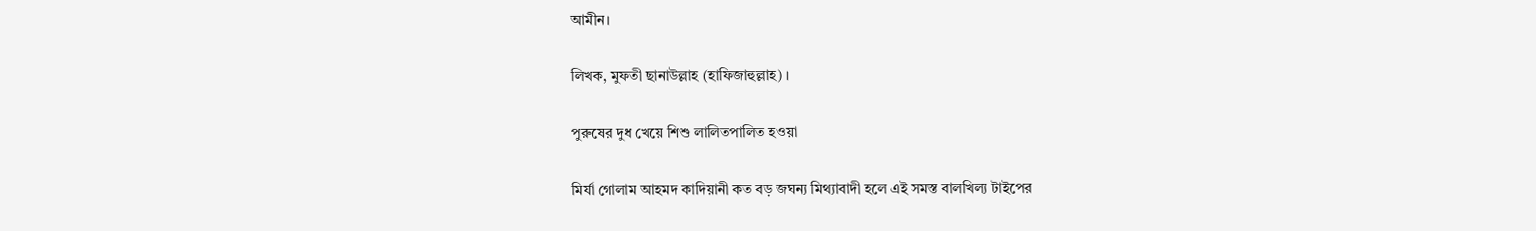আমীন।

লিখক, মুফতী ছানাউল্লাহ (হাফিজাহুল্লাহ) ।

পুরুষের দুধ খেয়ে শিশু লালিতপালিত হওয়া

মির্যা গোলাম আহমদ কাদিয়ানী কত বড় জঘন্য মিথ্যাবাদী হলে এই সমস্ত বালখিল্য টাইপের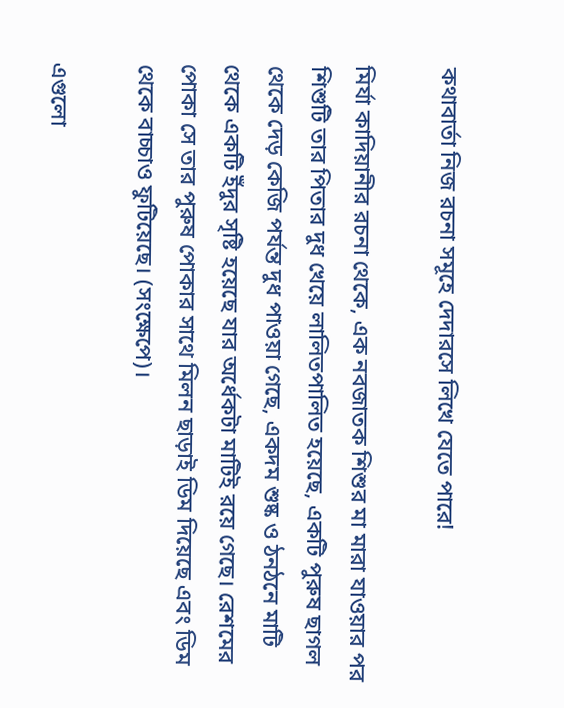কথাবার্তা নিজ রচনা সমূহে দেদারসে লিখে যেতে পারে!

মির্যা কাদিয়ানীর রচনা থেকে, এক নবজাতক শিশুর মা মারা যাওয়ার পর শিশুটি তার পিতার দুধ খেয়ে লালিতপালিত হয়েছে, একটি পুরুষ ছাগল থেকে দেড় কেজি পর্যন্ত দুধ পাওয়া গেছে, একদম শুষ্ক ও ঠনঠনে মাটি থেকে একটি ইঁদুর সৃষ্টি হয়েছে যার অর্ধেকটা মাটিই রয়ে গেছে। রেশমের পোকা সে তার পুরুষ পোকার সাথে মিলন ছাড়াই ডিম দিয়েছে এবং ডিম থেকে বাচ্চাও ফুটিয়েছে। (সংক্ষেপে)।

এগুলো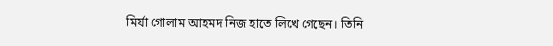মির্যা গোলাম আহমদ নিজ হাতে লিখে গেছেন। তিনি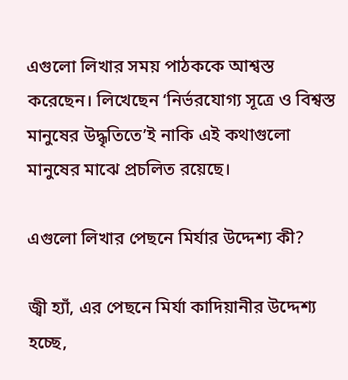এগুলো লিখার সময় পাঠককে আশ্বস্ত করেছেন। লিখেছেন ‘নির্ভরযোগ্য সূত্রে ও বিশ্বস্ত মানুষের উদ্ধৃতিতে’ই নাকি এই কথাগুলো মানুষের মাঝে প্রচলিত রয়েছে।

এগুলো লিখার পেছনে মির্যার উদ্দেশ্য কী?

জ্বী হ্যাঁ, এর পেছনে মির্যা কাদিয়ানীর উদ্দেশ্য হচ্ছে,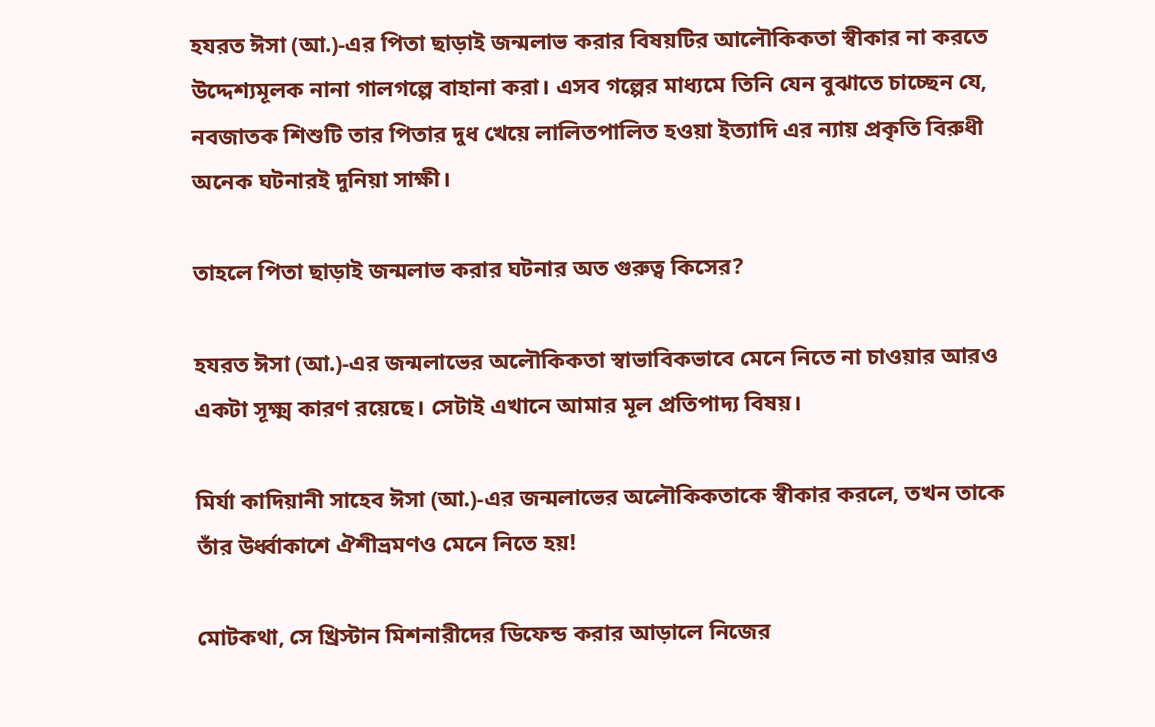হযরত ঈসা (আ.)-এর পিতা ছাড়াই জন্মলাভ করার বিষয়টির আলৌকিকতা স্বীকার না করতে উদ্দেশ্যমূলক নানা গালগল্পে বাহানা করা। এসব গল্পের মাধ্যমে তিনি যেন বুঝাতে চাচ্ছেন যে, নবজাতক শিশুটি তার পিতার দুধ খেয়ে লালিতপালিত হওয়া ইত্যাদি এর ন্যায় প্রকৃতি বিরুধী অনেক ঘটনারই দুনিয়া সাক্ষী।

তাহলে পিতা ছাড়াই জন্মলাভ করার ঘটনার অত গুরুত্ব কিসের?

হযরত ঈসা (আ.)-এর জন্মলাভের অলৌকিকতা স্বাভাবিকভাবে মেনে নিতে না চাওয়ার আরও একটা সূক্ষ্ম কারণ রয়েছে। সেটাই এখানে আমার মূল প্রতিপাদ্য বিষয়।

মির্যা কাদিয়ানী সাহেব ঈসা (আ.)-এর জন্মলাভের অলৌকিকতাকে স্বীকার করলে, তখন তাকে তাঁর উর্ধ্বাকাশে ঐশীভ্রমণও মেনে নিতে হয়!

মোটকথা, সে খ্রিস্টান মিশনারীদের ডিফেন্ড করার আড়ালে নিজের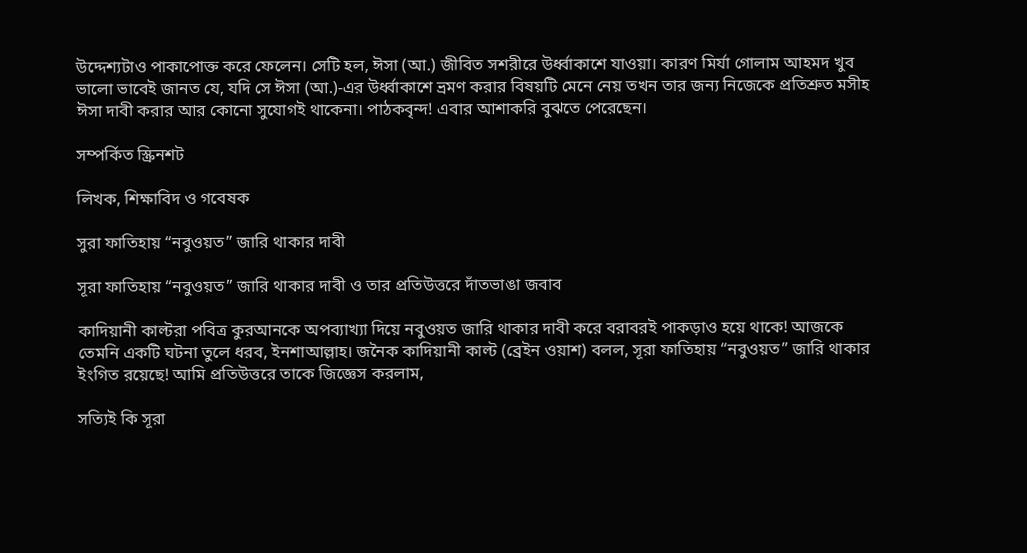উদ্দেশ্যটাও পাকাপোক্ত করে ফেলেন। সেটি হল, ঈসা (আ.) জীবিত সশরীরে উর্ধ্বাকাশে যাওয়া। কারণ মির্যা গোলাম আহমদ খুব ভালো ভাবেই জানত যে, যদি সে ঈসা (আ.)-এর উর্ধ্বাকাশে ভ্রমণ করার বিষয়টি মেনে নেয় তখন তার জন্য নিজেকে প্রতিশ্রুত মসীহ ঈসা দাবী করার আর কোনো সুযোগই থাকেনা। পাঠকবৃন্দ! এবার আশাকরি বুঝতে পেরেছেন।

সম্পর্কিত স্ক্রিনশট

লিখক, শিক্ষাবিদ ও গবেষক

সুরা ফাতিহায় “নবুওয়ত” জারি থাকার দাবী

সূরা ফাতিহায় “নবুওয়ত” জারি থাকার দাবী ও তার প্রতিউত্তরে দাঁতভাঙা জবাব

কাদিয়ানী কাল্টরা পবিত্র কুরআনকে অপব্যাখ্যা দিয়ে নবুওয়ত জারি থাকার দাবী করে বরাবরই পাকড়াও হয়ে থাকে! আজকে তেমনি একটি ঘটনা তুলে ধরব, ইনশাআল্লাহ। জনৈক কাদিয়ানী কাল্ট (ব্রেইন ওয়াশ) বলল, সূরা ফাতিহায় “নবুওয়ত” জারি থাকার ইংগিত রয়েছে! আমি প্রতিউত্তরে তাকে জিজ্ঞেস করলাম,

সত্যিই কি সূরা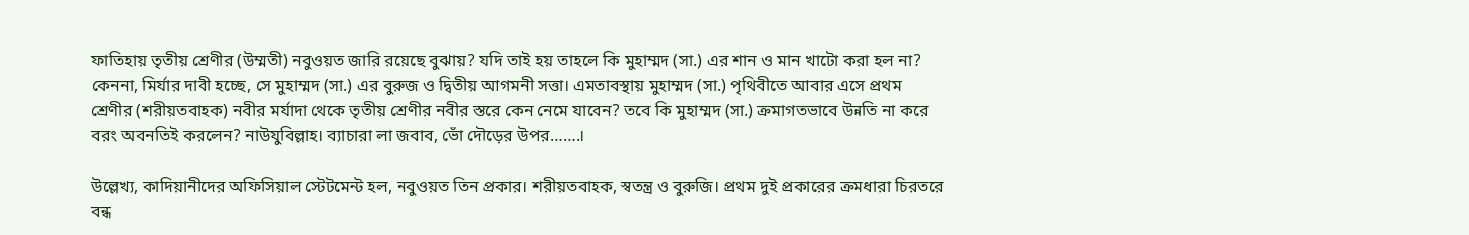ফাতিহায় তৃতীয় শ্রেণীর (উম্মতী) নবুওয়ত জারি রয়েছে বুঝায়? যদি তাই হয় তাহলে কি মুহাম্মদ (সা.) এর শান ও মান খাটো করা হল না? কেননা, মির্যার দাবী হচ্ছে, সে মুহাম্মদ (সা.) এর বুরুজ ও দ্বিতীয় আগমনী সত্তা। এমতাবস্থায় মুহাম্মদ (সা.) পৃথিবীতে আবার এসে প্রথম শ্রেণীর (শরীয়তবাহক) নবীর মর্যাদা থেকে তৃতীয় শ্রেণীর নবীর স্তরে কেন নেমে যাবেন? তবে কি মুহাম্মদ (সা.) ক্রমাগতভাবে উন্নতি না করে বরং অবনতিই করলেন? নাউযুবিল্লাহ। ব্যাচারা লা জবাব, ভোঁ দৌড়ের উপর…….।

উল্লেখ্য, কাদিয়ানীদের অফিসিয়াল স্টেটমেন্ট হল, নবুওয়ত তিন প্রকার। শরীয়তবাহক, স্বতন্ত্র ও বুরুজি। প্রথম দুই প্রকারের ক্রমধারা চিরতরে বন্ধ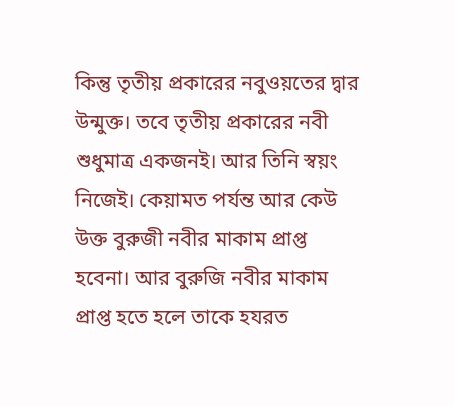কিন্তু তৃতীয় প্রকারের নবুওয়তের দ্বার উন্মুক্ত। তবে তৃতীয় প্রকারের নবী শুধুমাত্র একজনই। আর তিনি স্বয়ং নিজেই। কেয়ামত পর্যন্ত আর কেউ উক্ত বুরুজী নবীর মাকাম প্রাপ্ত হবেনা। আর বুরুজি নবীর মাকাম প্রাপ্ত হতে হলে তাকে হযরত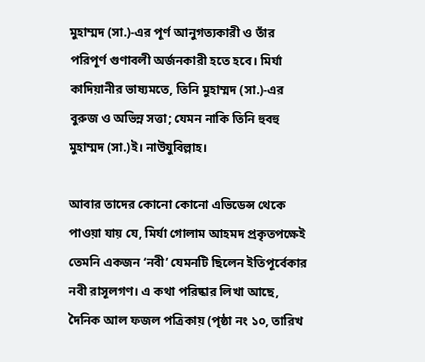মুহাম্মদ (সা.)-এর পূর্ণ আনুগত্যকারী ও তাঁর পরিপূর্ণ গুণাবলী অর্জনকারী হতে হবে। মির্যা কাদিয়ানীর ভাষ্যমতে, তিনি মুহাম্মদ (সা.)-এর বুরুজ ও অভিন্ন সত্তা; যেমন নাকি তিনি হুবহু মুহাম্মদ (সা.)ই। নাউযুবিল্লাহ।

আবার তাদের কোনো কোনো এভিডেন্স থেকে পাওয়া যায় যে, মির্যা গোলাম আহমদ প্রকৃতপক্ষেই তেমনি একজন ‘নবী’ যেমনটি ছিলেন ইতিপূর্বেকার নবী রাসূলগণ। এ কথা পরিষ্কার লিখা আছে, দৈনিক আল ফজল পত্রিকায় (পৃষ্ঠা নং ১০, তারিখ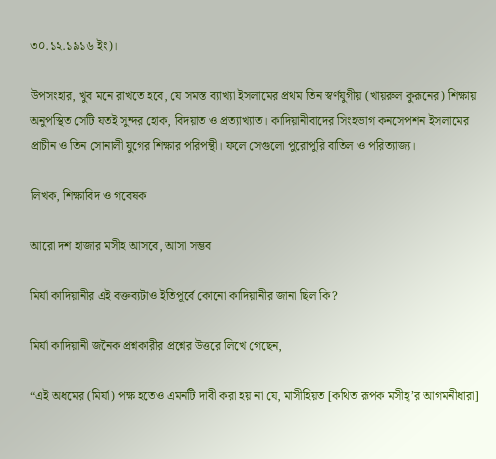৩০.১২.১৯১৬ ইং)।

উপসংহার, খুব মনে রাখতে হবে, যে সমস্ত ব্যাখ্যা ইসলামের প্রথম তিন স্বর্ণযুগীয় (খায়রুল কুরূনের) শিক্ষায় অনুপস্থিত সেটি যতই সুন্দর হোক, বিদয়াত ও প্রত্যাখ্যাত। কাদিয়ানীবাদের সিংহভাগ কনসেপশন ইসলামের প্রাচীন ও তিন সোনালী যুগের শিক্ষার পরিপন্থী। ফলে সেগুলো পুরোপুরি বাতিল ও পরিত্যাজ্য।

লিখক, শিক্ষাবিদ ও গবেষক

আরো দশ হাজার মসীহ আসবে, আসা সম্ভব

মির্যা কাদিয়ানীর এই বক্তব্যটাও ইতিপূর্বে কোনো কাদিয়ানীর জানা ছিল কি?

মির্যা কাদিয়ানী জনৈক প্রশ্নকারীর প্রশ্নের উত্তরে লিখে গেছেন,

“এই অধমের (মির্যা) পক্ষ হতেও এমনটি দাবী করা হয় না যে, মাসীহিয়ত [কথিত রূপক মসীহ্’র আগমনীধারা]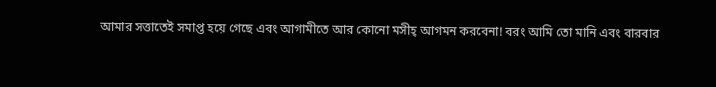আমার সত্তাতেই সমাপ্ত হয়ে গেছে এবং আগামীতে আর কোনো মসীহ্ আগমন করবেনা! বরং আমি তো মানি এবং বারবার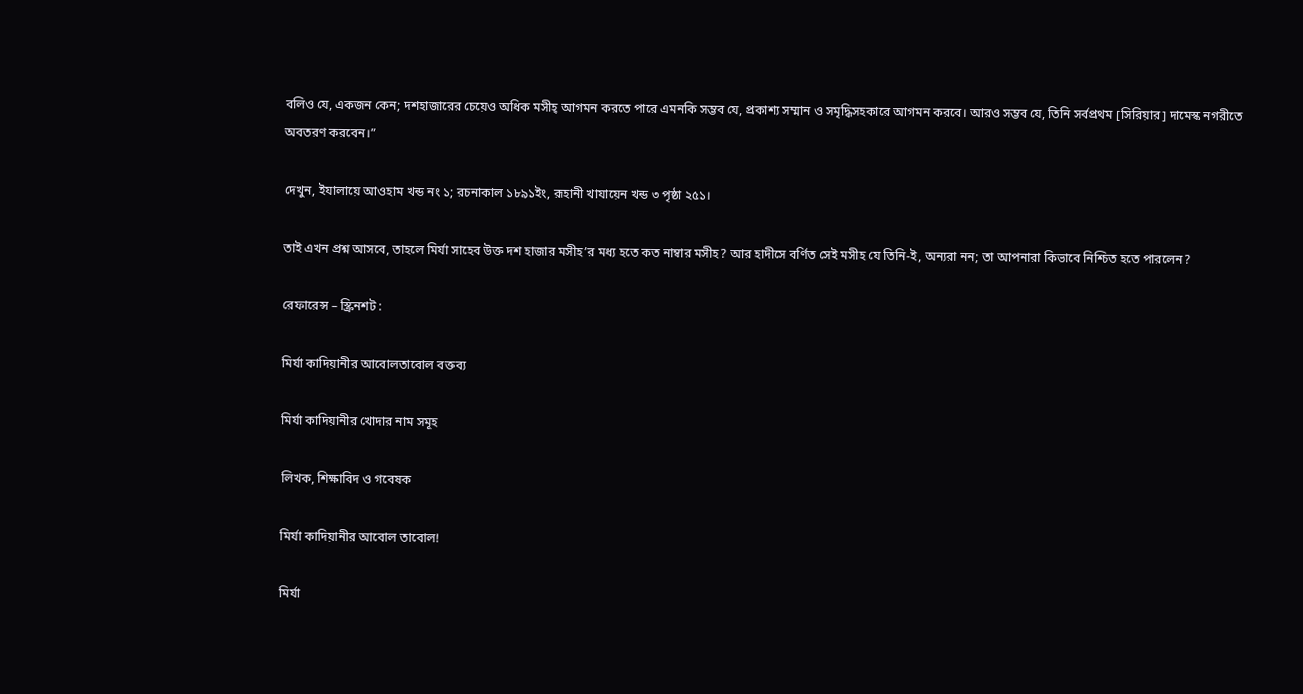বলিও যে, একজন কেন; দশহাজারের চেয়েও অধিক মসীহ্ আগমন করতে পারে এমনকি সম্ভব যে, প্রকাশ্য সম্মান ও সমৃদ্ধিসহকারে আগমন করবে। আরও সম্ভব যে, তিনি সর্বপ্রথম [সিরিয়ার] দামেস্ক নগরীতে অবতরণ করবেন।”

দেখুন, ইযালায়ে আওহাম খন্ড নং ১; রচনাকাল ১৮৯১ইং, রূহানী খাযায়েন খন্ড ৩ পৃষ্ঠা ২৫১।

তাই এখন প্রশ্ন আসবে, তাহলে মির্যা সাহেব উক্ত দশ হাজার মসীহ’র মধ্য হতে কত নাম্বার মসীহ? আর হাদীসে বর্ণিত সেই মসীহ যে তিনি-ই, অন্যরা নন; তা আপনারা কিভাবে নিশ্চিত হতে পারলেন?

রেফারেন্স – স্ক্রিনশট :

মির্যা কাদিয়ানীর আবোলতাবোল বক্তব্য

মির্যা কাদিয়ানীর খোদার নাম সমূহ

লিখক, শিক্ষাবিদ ও গবেষক

মির্যা কাদিয়ানীর আবোল তাবোল!

মির্যা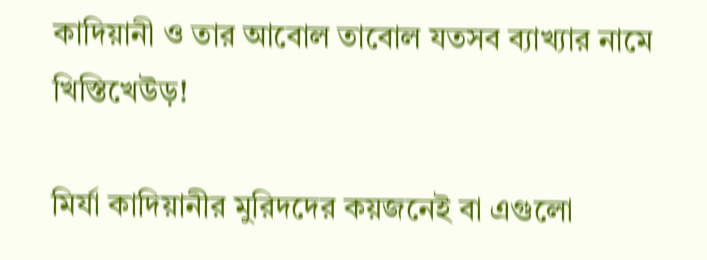কাদিয়ানী ও তার আবোল তাবোল যতসব ব্যাখ্যার নামে খিস্তিখেউড়!

মির্যা কাদিয়ানীর মুরিদদের কয়জনেই বা এগুলো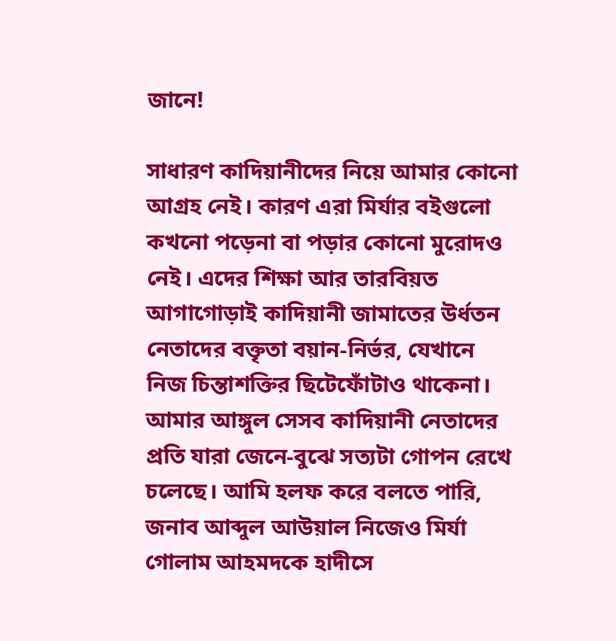জানে!

সাধারণ কাদিয়ানীদের নিয়ে আমার কোনো আগ্রহ নেই। কারণ এরা মির্যার বইগুলো কখনো পড়েনা বা পড়ার কোনো মুরোদও নেই। এদের শিক্ষা আর তারবিয়ত আগাগোড়াই কাদিয়ানী জামাতের উর্ধতন নেতাদের বক্তৃতা বয়ান-নির্ভর, যেখানে নিজ চিন্তাশক্তির ছিটেফোঁটাও থাকেনা। আমার আঙ্গুল সেসব কাদিয়ানী নেতাদের প্রতি যারা জেনে-বুঝে সত্যটা গোপন রেখে চলেছে। আমি হলফ করে বলতে পারি, জনাব আব্দুল আউয়াল নিজেও মির্যা গোলাম আহমদকে হাদীসে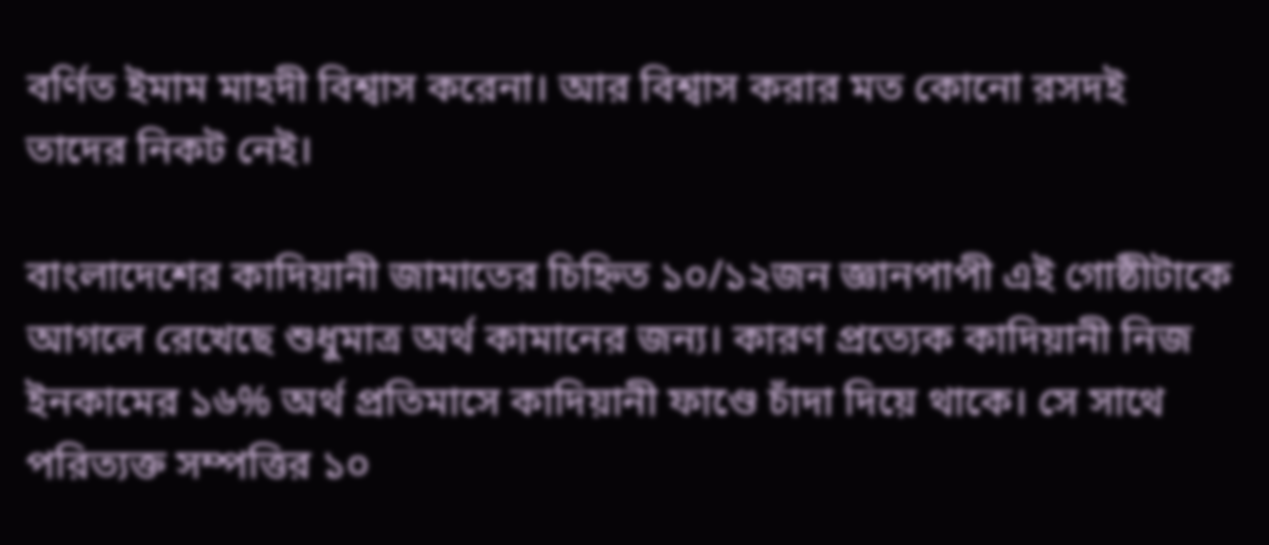বর্ণিত ইমাম মাহদী বিশ্বাস করেনা। আর বিশ্বাস করার মত কোনো রসদই তাদের নিকট নেই।

বাংলাদেশের কাদিয়ানী জামাতের চিহ্নিত ১০/১২জন জ্ঞানপাপী এই গোষ্ঠীটাকে আগলে রেখেছে শুধুমাত্র অর্থ কামানের জন্য। কারণ প্রত্যেক কাদিয়ানী নিজ ইনকামের ১৬% অর্থ প্রতিমাসে কাদিয়ানী ফাণ্ডে চাঁদা দিয়ে থাকে। সে সাথে পরিত্যক্ত সম্পত্তির ১০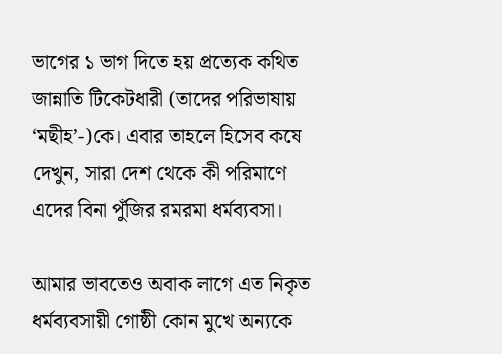ভাগের ১ ভাগ দিতে হয় প্রত্যেক কথিত জান্নাতি টিকেটধারী (তাদের পরিভাষায় ‘মছীহ’-)কে। এবার তাহলে হিসেব কষে দেখুন, সারা দেশ থেকে কী পরিমাণে এদের বিনা পুঁজির রমরমা ধর্মব্যবসা।

আমার ভাবতেও অবাক লাগে এত নিকৃত ধর্মব্যবসায়ী গোষ্ঠী কোন মুখে অন্যকে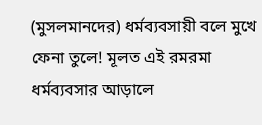(মুসলমানদের) ধর্মব্যবসায়ী বলে মুখে ফেনা তুলে! মূলত এই রমরমা ধর্মব্যবসার আড়ালে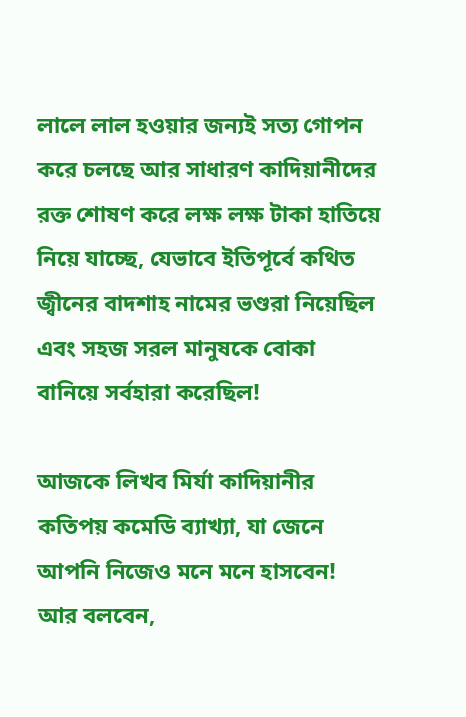লালে লাল হওয়ার জন্যই সত্য গোপন করে চলছে আর সাধারণ কাদিয়ানীদের রক্ত শোষণ করে লক্ষ লক্ষ টাকা হাতিয়ে নিয়ে যাচ্ছে, যেভাবে ইতিপূর্বে কথিত জ্বীনের বাদশাহ নামের ভণ্ডরা নিয়েছিল এবং সহজ সরল মানুষকে বোকা বানিয়ে সর্বহারা করেছিল!

আজকে লিখব মির্যা কাদিয়ানীর কতিপয় কমেডি ব্যাখ্যা, যা জেনে আপনি নিজেও মনে মনে হাসবেন! আর বলবেন,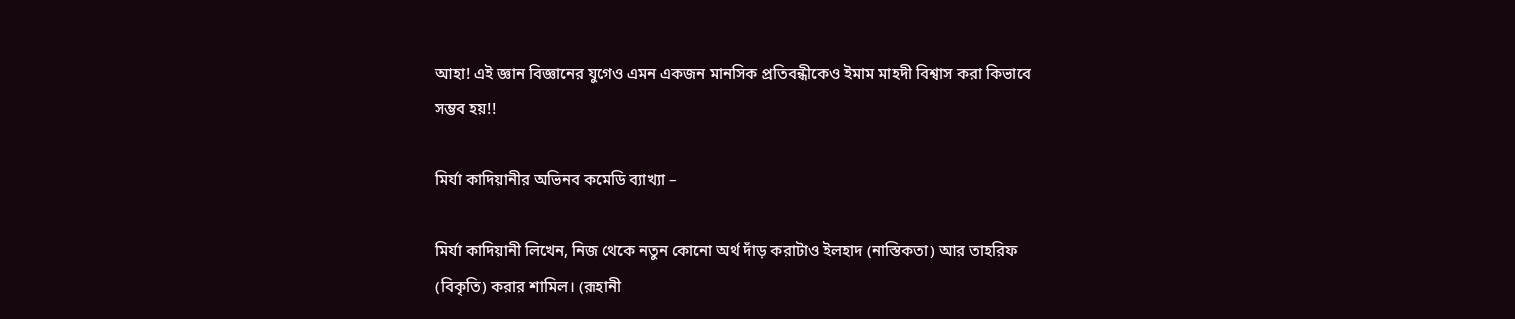আহা! এই জ্ঞান বিজ্ঞানের যুগেও এমন একজন মানসিক প্রতিবন্ধীকেও ইমাম মাহদী বিশ্বাস করা কিভাবে সম্ভব হয়!!

মির্যা কাদিয়ানীর অভিনব কমেডি ব্যাখ্যা –

মির্যা কাদিয়ানী লিখেন, নিজ থেকে নতুন কোনো অর্থ দাঁড় করাটাও ইলহাদ (নাস্তিকতা) আর তাহরিফ (বিকৃতি) করার শামিল। (রূহানী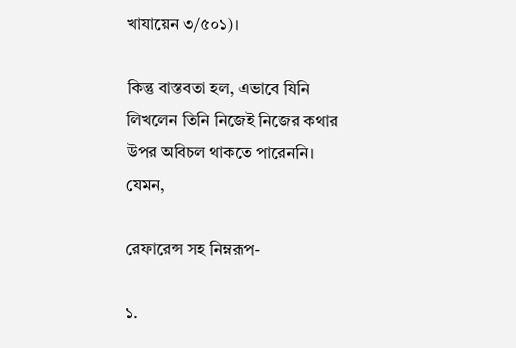খাযায়েন ৩/৫০১)।

কিন্তু বাস্তবতা হল, এভাবে যিনি লিখলেন তিনি নিজেই নিজের কথার উপর অবিচল থাকতে পারেননি। যেমন,

রেফারেন্স সহ নিম্নরূপ-

১.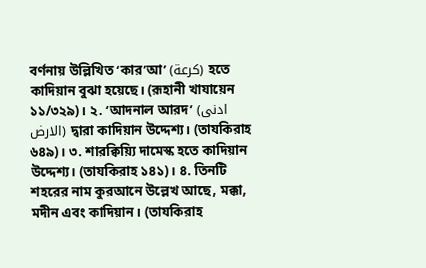বর্ণনায় উল্লিখিত ‘কার’আ’ (كرعة) হতে কাদিয়ান বুঝা হয়েছে। (রূহানী খাযায়েন ১১/৩২৯)। ২. ‘আদনাল আরদ’ (ادنى الارض) দ্বারা কাদিয়ান উদ্দেশ্য। (তাযকিরাহ ৬৪৯)। ৩. শারক্বিয়্যি দামেস্ক হতে কাদিয়ান উদ্দেশ্য। (তাযকিরাহ ১৪১)। ৪. তিনটি শহরের নাম কুরআনে উল্লেখ আছে, মক্কা, মদীন এবং কাদিয়ান। (তাযকিরাহ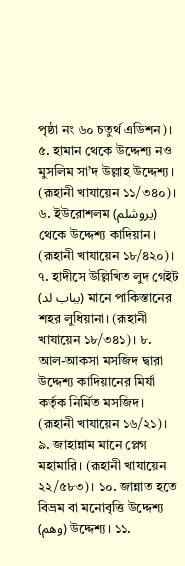পৃষ্ঠা নং ৬০ চতুর্থ এডিশন)। ৫. হামান থেকে উদ্দেশ্য নও মুসলিম সা’দ উল্লাহ উদ্দেশ্য। (রূহানী খাযায়েন ১১/৩৪০)। ৬. ইউরোশলম (يروشلم) থেকে উদ্দেশ্য কাদিয়ান। (রূহানী খাযায়েন ১৮/৪২০)। ৭. হাদীসে উল্লিখিত লুদ গেইট (بباب لد) মানে পাকিস্তানের শহর লুধিয়ানা। (রূহানী খাযায়েন ১৮/৩৪১)। ৮. আল-আকসা মসজিদ দ্বারা উদ্দেশ্য কাদিয়ানের মির্যা কর্তৃক নির্মিত মসজিদ। (রূহানী খাযায়েন ১৬/২১)। ৯. জাহান্নাম মানে প্লেগ মহামারি। (রূহানী খাযায়েন ২২/৫৮৩)। ১০. জান্নাত হতে বিভ্রম বা মনোবৃত্তি উদ্দেশ্য (وهم) উদ্দেশ্য। ১১.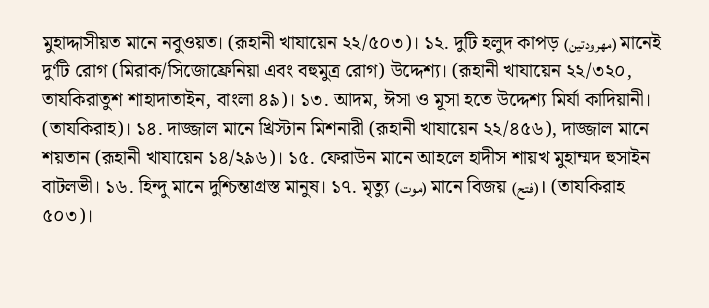মুহাদ্দাসীয়ত মানে নবুওয়ত। (রূহানী খাযায়েন ২২/৫০৩)। ১২. দুটি হলুদ কাপড় (مهرودتين) মানেই দু‘টি রোগ (মিরাক/সিজোফ্রেনিয়া এবং বহুমুত্র রোগ) উদ্দেশ্য। (রূহানী খাযায়েন ২২/৩২০, তাযকিরাতুশ শাহাদাতাইন, বাংলা ৪৯)। ১৩. আদম, ঈসা ও মূসা হতে উদ্দেশ্য মির্যা কাদিয়ানী। (তাযকিরাহ)। ১৪. দাজ্জাল মানে খ্রিস্টান মিশনারী (রূহানী খাযায়েন ২২/৪৫৬), দাজ্জাল মানে শয়তান (রূহানী খাযায়েন ১৪/২৯৬)। ১৫. ফেরাউন মানে আহলে হাদীস শায়খ মুহাম্মদ হুসাইন বাটলভী। ১৬. হিন্দু মানে দুশ্চিন্তাগ্রস্ত মানুষ। ১৭. মৃত্যু (موت) মানে বিজয় (فتح)। (তাযকিরাহ ৫০৩)।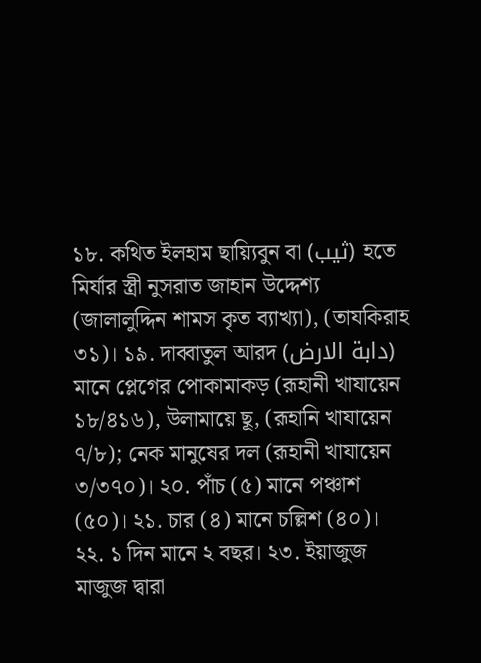১৮. কথিত ইলহাম ছায়্যিবুন বা (ثيب) হতে মির্যার স্ত্রী নুসরাত জাহান উদ্দেশ্য (জালালুদ্দিন শামস কৃত ব্যাখ্যা), (তাযকিরাহ ৩১)। ১৯. দাব্বাতুল আরদ (دابة الارض) মানে প্লেগের পোকামাকড় (রূহানী খাযায়েন ১৮/৪১৬), উলামায়ে ছূ, (রূহানি খাযায়েন ৭/৮); নেক মানুষের দল (রূহানী খাযায়েন ৩/৩৭০)। ২০. পাঁচ (৫) মানে পঞ্চাশ (৫০)। ২১. চার (৪) মানে চল্লিশ (৪০)। ২২. ১ দিন মানে ২ বছর। ২৩. ইয়াজুজ মাজুজ দ্বারা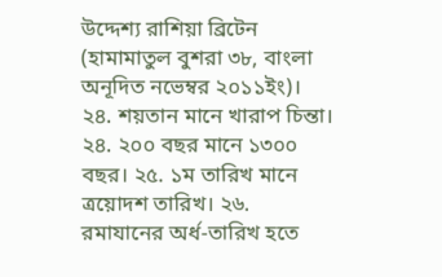উদ্দেশ্য রাশিয়া ব্রিটেন (হামামাতুল বুশরা ৩৮, বাংলা অনূদিত নভেম্বর ২০১১ইং)। ২৪. শয়তান মানে খারাপ চিন্তা। ২৪. ২০০ বছর মানে ১৩০০ বছর। ২৫. ১ম তারিখ মানে ত্রয়োদশ তারিখ। ২৬. রমাযানের অর্ধ-তারিখ হতে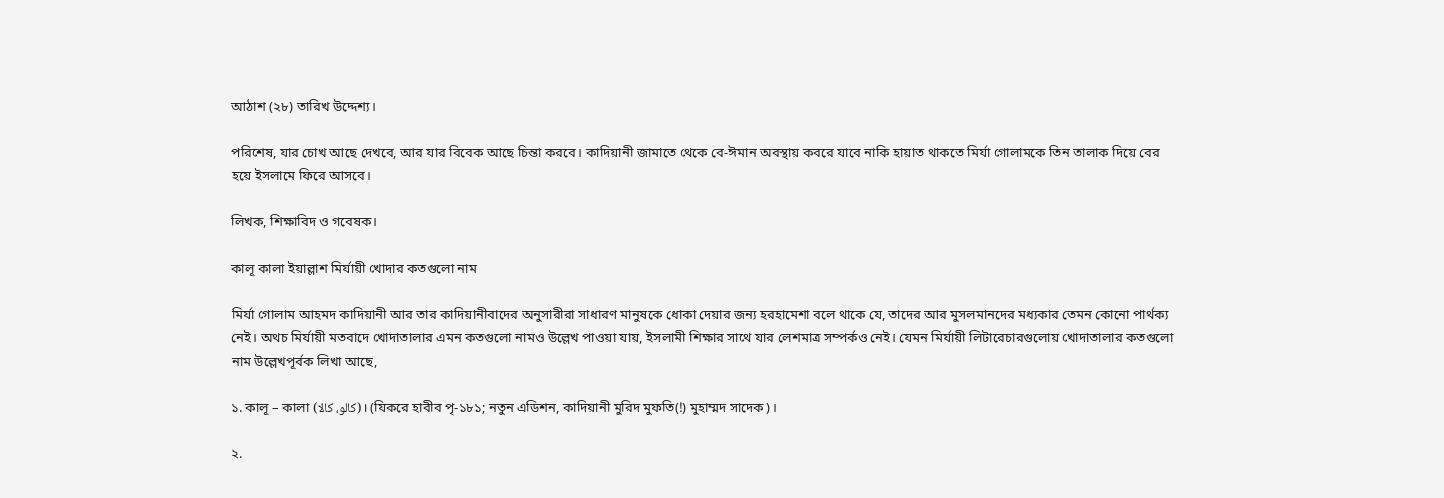আঠাশ (২৮) তারিখ উদ্দেশ্য।

পরিশেষ, যার চোখ আছে দেখবে, আর যার বিবেক আছে চিন্তা করবে। কাদিয়ানী জামাতে থেকে বে-ঈমান অবস্থায় কবরে যাবে নাকি হায়াত থাকতে মির্যা গোলামকে তিন তালাক দিয়ে বের হয়ে ইসলামে ফিরে আসবে।

লিখক, শিক্ষাবিদ ও গবেষক।

কালূ কালা ইয়াল্লাশ মির্যায়ী খোদার কতগুলো নাম

মির্যা গোলাম আহমদ কাদিয়ানী আর তার কাদিয়ানীবাদের অনুসারীরা সাধারণ মানুষকে ধোকা দেয়ার জন্য হরহামেশা বলে থাকে যে, তাদের আর মুসলমানদের মধ্যকার তেমন কোনো পার্থক্য নেই। অথচ মির্যায়ী মতবাদে খোদাতালার এমন কতগুলো নামও উল্লেখ পাওয়া যায়, ইসলামী শিক্ষার সাথে যার লেশমাত্র সম্পর্কও নেই। যেমন মির্যায়ী লিটারেচারগুলোয় খোদাতালার কতগুলো নাম উল্লেখপূর্বক লিখা আছে,

১. কালূ – কালা (كالو، كالا)। (যিকরে হাবীব পৃ-১৮১; নতুন এডিশন, কাদিয়ানী মুরিদ মুফতি(!) মুহাম্মদ সাদেক)।

২.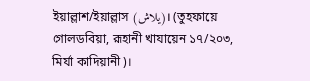ইয়াল্লাশ/ইয়াল্লাস (يلاش)। (তুহফায়ে গোলডবিয়া, রূহানী খাযায়েন ১৭/২০৩, মির্যা কাদিয়ানী)।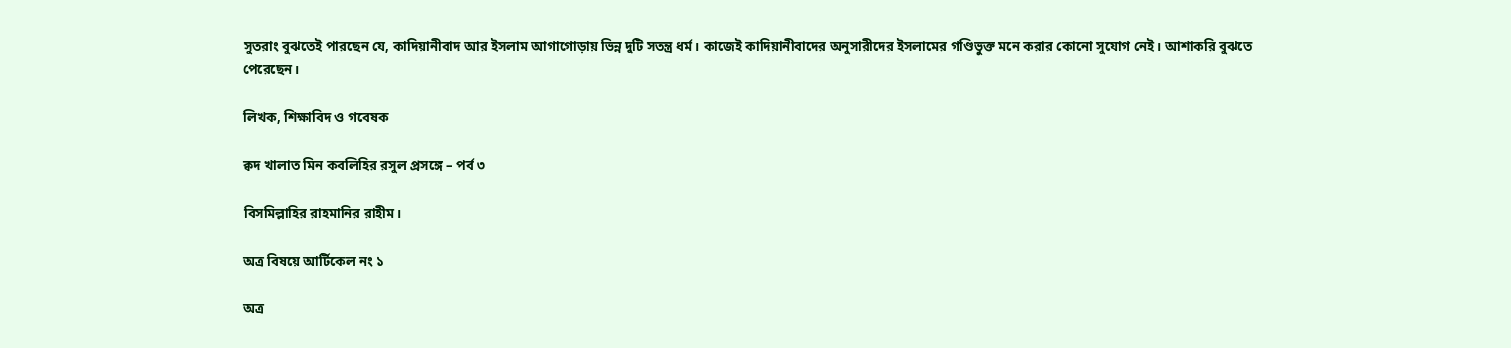সুতরাং বুঝতেই পারছেন যে, কাদিয়ানীবাদ আর ইসলাম আগাগোড়ায় ভিন্ন দুটি সতন্ত্র ধর্ম। কাজেই কাদিয়ানীবাদের অনুসারীদের ইসলামের গণ্ডিভুক্ত মনে করার কোনো সুযোগ নেই। আশাকরি বুঝতে পেরেছেন।

লিখক, শিক্ষাবিদ ও গবেষক

ক্বদ খালাত মিন কবলিহির রসুল প্রসঙ্গে – পর্ব ৩

বিসমিল্লাহির রাহমানির রাহীম।

অত্র বিষয়ে আর্টিকেল নং ১

অত্র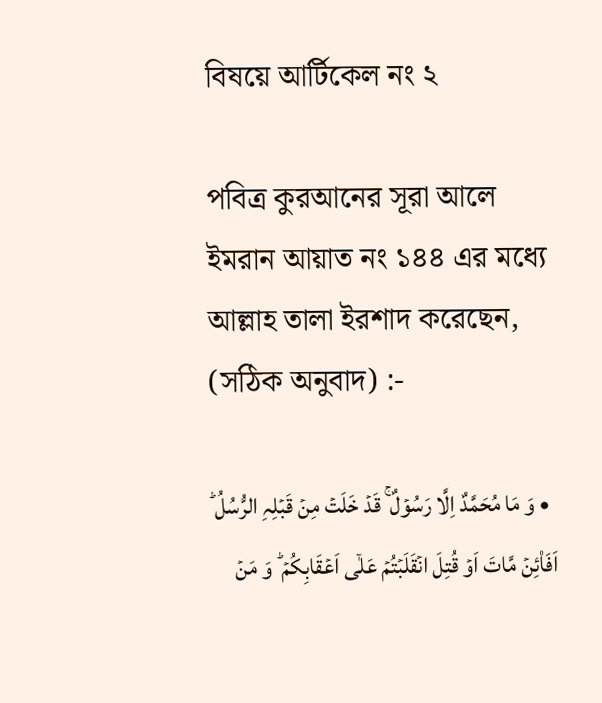বিষয়ে আর্টিকেল নং ২

পবিত্র কুরআনের সূরা আলে ইমরান আয়াত নং ১৪৪ এর মধ্যে আল্লাহ তালা ইরশাদ করেছেন, (সঠিক অনুবাদ) :-

  • وَ مَا مُحَمَّدٌ اِلَّا رَسُوۡلٌ ۚ قَدۡ خَلَتۡ مِنۡ قَبۡلِہِ الرُّسُلُ ؕ اَفَا۠ئِنۡ مَّاتَ اَوۡ قُتِلَ انۡقَلَبۡتُمۡ عَلٰۤی اَعۡقَابِکُمۡ ؕ وَ مَنۡ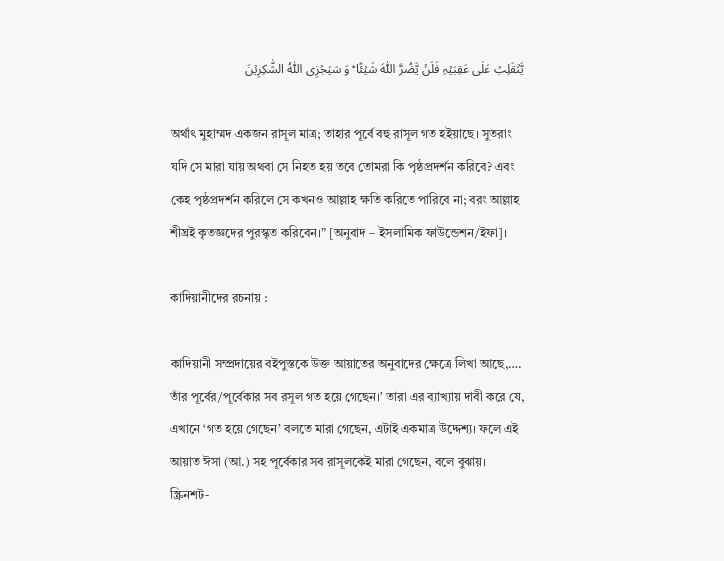یَّنۡقَلِبۡ عَلٰی عَقِبَیۡہِ فَلَنۡ یَّضُرَّ اللّٰہَ شَیۡئًا ؕ وَ سَیَجۡزِی اللّٰہُ الشّٰکِرِیۡنَ

অর্থাৎ মুহাম্মদ একজন রাসূল মাত্র; তাহার পূর্বে বহু রাসূল গত হইয়াছে। সুতরাং যদি সে মারা যায় অথবা সে নিহত হয় তবে তোমরা কি পৃষ্ঠপ্রদর্শন করিবে? এবং কেহ পৃষ্ঠপ্রদর্শন করিলে সে কখনও আল্লাহ ক্ষতি করিতে পারিবে না; বরং আল্লাহ শীঘ্রই কৃতজ্ঞদের পুরস্কৃত করিবেন।” [অনুবাদ – ইসলামিক ফাউন্ডেশন/ইফা]।

কাদিয়ানীদের রচনায় :

কাদিয়ানী সম্প্রদায়ের বইপুস্তকে উক্ত আয়াতের অনুবাদের ক্ষেত্রে লিখা আছে,…. তাঁর পূর্বের/পূর্বেকার সব রসূল গত হয়ে গেছেন।’ তারা এর ব্যাখ্যায় দাবী করে যে, এখানে ‘গত হয়ে গেছেন’ বলতে মারা গেছেন, এটাই একমাত্র উদ্দেশ্য। ফলে এই আয়াত ঈসা (আ.) সহ পূর্বেকার সব রাসূলকেই মারা গেছেন, বলে বুঝায়। স্ক্রিনশট-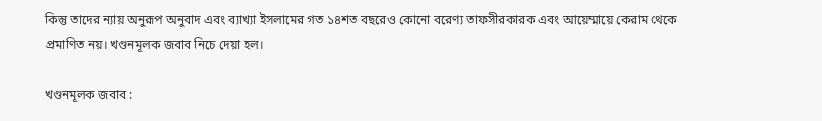কিন্তু তাদের ন্যায় অনুরূপ অনুবাদ এবং ব্যাখ্যা ইসলামের গত ১৪শত বছরেও কোনো বরেণ্য তাফসীরকারক এবং আয়েম্মায়ে কেরাম থেকে প্রমাণিত নয়। খণ্ডনমূলক জবাব নিচে দেয়া হল।

খণ্ডনমূলক জবাব :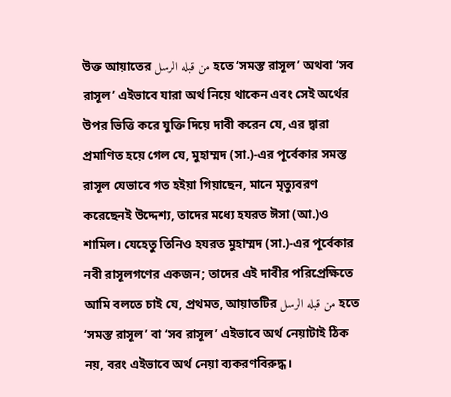উক্ত আয়াতের من قبله الرسل হতে ‘সমস্ত রাসূল’ অথবা ‘সব রাসূল’ এইভাবে যারা অর্থ নিয়ে থাকেন এবং সেই অর্থের উপর ভিত্তি করে যুক্তি দিয়ে দাবী করেন যে, এর দ্বারা প্রমাণিত হয়ে গেল যে, মুহাম্মদ (সা.)-এর পূর্বেকার সমস্ত রাসূল যেভাবে গত হইয়া গিয়াছেন, মানে মৃত্যুবরণ করেছেনই উদ্দেশ্য, তাদের মধ্যে হযরত ঈসা (আ.)ও শামিল। যেহেতু তিনিও হযরত মুহাম্মদ (সা.)-এর পূর্বেকার নবী রাসূলগণের একজন; তাদের এই দাবীর পরিপ্রেক্ষিতে আমি বলতে চাই যে, প্রথমত, আয়াতটির من قبله الرسل হতে ‘সমস্ত রাসূল’ বা ‘সব রাসূল’ এইভাবে অর্থ নেয়াটাই ঠিক নয়, বরং এইভাবে অর্থ নেয়া ব্যকরণবিরুদ্ধ।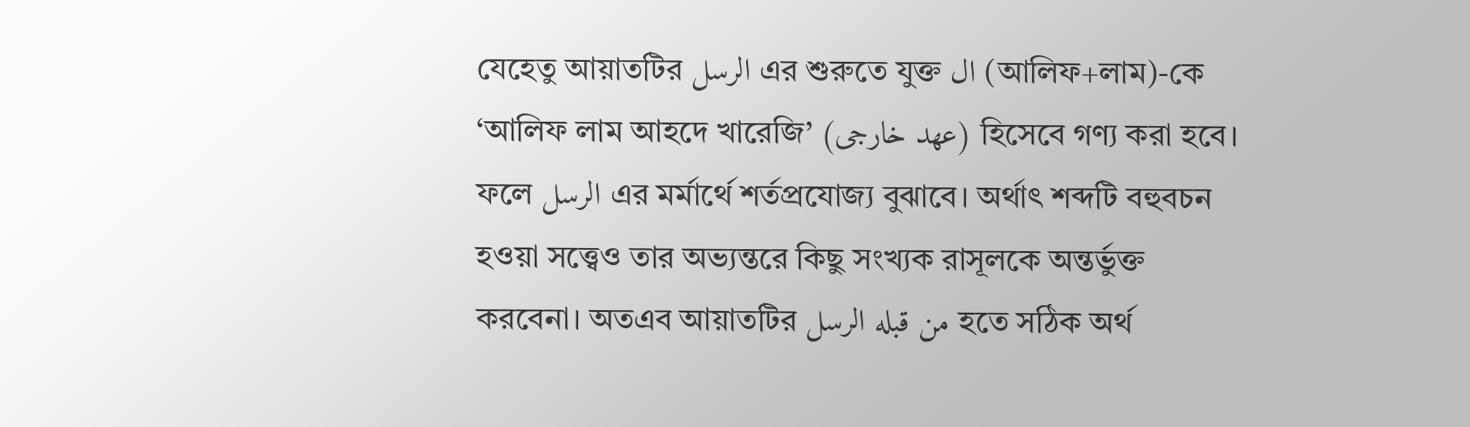যেহেতু আয়াতটির الرسل এর শুরুতে যুক্ত ال (আলিফ+লাম)-কে ‘আলিফ লাম আহদে খারেজি’ (عهد خارجى) হিসেবে গণ্য করা হবে। ফলে الرسل এর মর্মার্থে শর্তপ্রযোজ্য বুঝাবে। অর্থাৎ শব্দটি বহুবচন হওয়া সত্ত্বেও তার অভ্যন্তরে কিছু সংখ্যক রাসূলকে অন্তর্ভুক্ত করবেনা। অতএব আয়াতটির من قبله الرسل হতে সঠিক অর্থ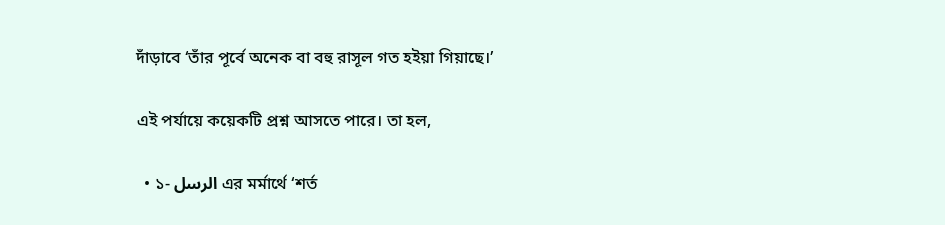দাঁড়াবে ‘তাঁর পূর্বে অনেক বা বহু রাসূল গত হইয়া গিয়াছে।’

এই পর্যায়ে কয়েকটি প্রশ্ন আসতে পারে। তা হল,

  • ১- الرسل এর মর্মার্থে ‘শর্ত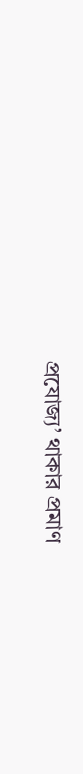প্রযোজ্য’ থাকার প্রমাণ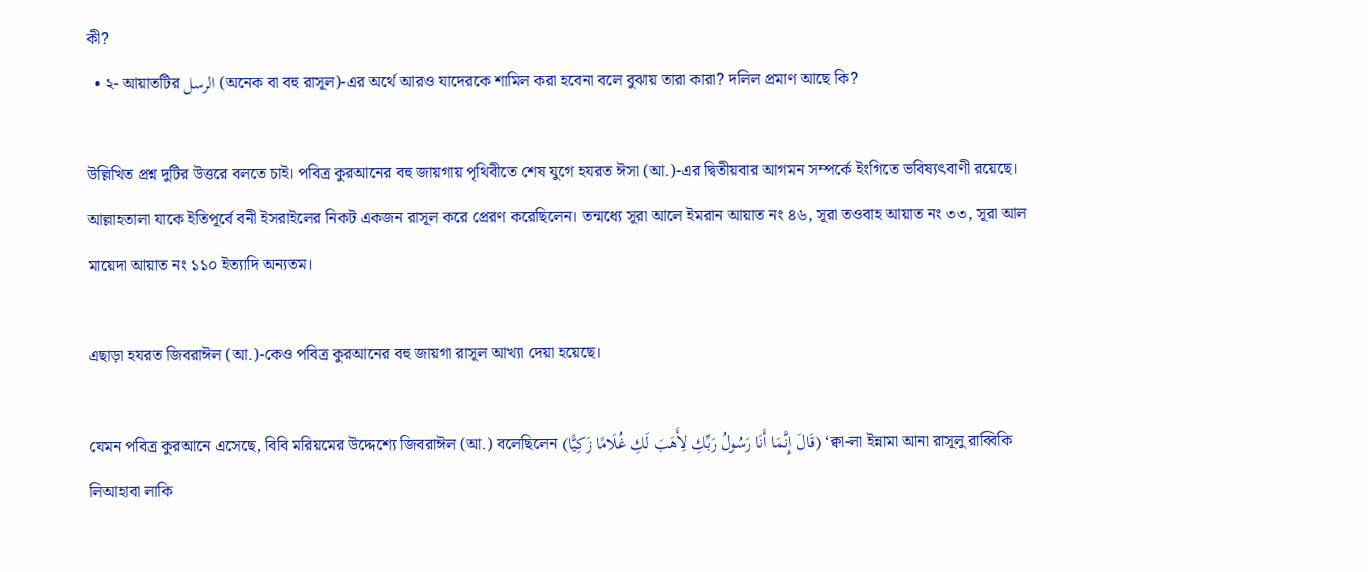কী?
  • ২- আয়াতটির الرسل (অনেক বা বহু রাসূল)-এর অর্থে আরও যাদেরকে শামিল করা হবেনা বলে বুঝায় তারা কারা? দলিল প্রমাণ আছে কি?

উল্লিখিত প্রশ্ন দুটির উত্তরে বলতে চাই। পবিত্র কুরআনের বহু জায়গায় পৃথিবীতে শেষ যুগে হযরত ঈসা (আ.)-এর দ্বিতীয়বার আগমন সম্পর্কে ইংগিতে ভবিষ্যৎবাণী রয়েছে। আল্লাহতালা যাকে ইতিপূর্বে বনী ইসরাইলের নিকট একজন রাসূল করে প্রেরণ করেছিলেন। তন্মধ্যে সূরা আলে ইমরান আয়াত নং ৪৬, সূরা তওবাহ আয়াত নং ৩৩, সূরা আল মায়েদা আয়াত নং ১১০ ইত্যাদি অন্যতম।

এছাড়া হযরত জিবরাঈল (আ.)-কেও পবিত্র কুরআনের বহু জায়গা রাসূল আখ্যা দেয়া হয়েছে।

যেমন পবিত্র কুরআনে এসেছে, বিবি মরিয়মের উদ্দেশ্যে জিবরাঈল (আ.) বলেছিলেন (قَالَ إِنَّمَا أَنَا رَسُولُ رَبِّكِ لِأَهَبَ لَكِ غُلَامًا زَكِيًّا) ‘ক্বা-লা ইন্নামা আনা রাসূলু রাব্বিকি লিআহাবা লাকি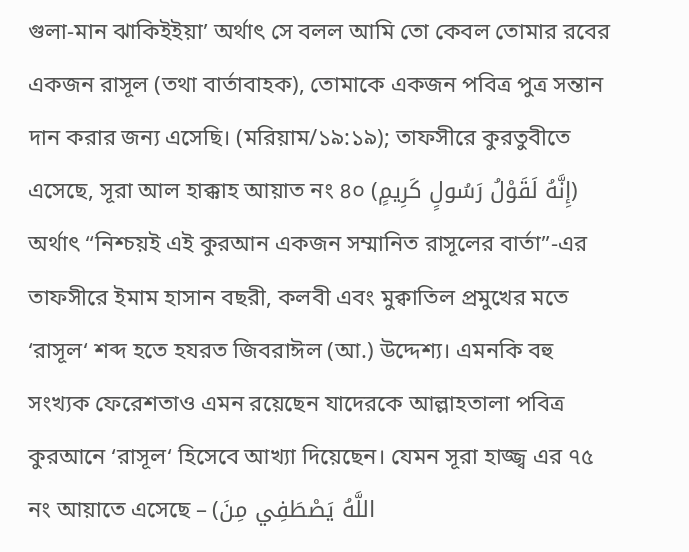গুলা-মান ঝাকিইইয়া’ অর্থাৎ সে বলল আমি তো কেবল তোমার রবের একজন রাসূল (তথা বার্তাবাহক), তোমাকে একজন পবিত্র পুত্র সন্তান দান করার জন্য এসেছি। (মরিয়াম/১৯:১৯); তাফসীরে কুরতুবীতে এসেছে, সূরা আল হাক্কাহ আয়াত নং ৪০ (إِنَّهُ لَقَوْلُ رَسُولٍ كَرِيمٍ) অর্থাৎ “নিশ্চয়ই এই কুরআন একজন সম্মানিত রাসূলের বার্তা”-এর তাফসীরে ইমাম হাসান বছরী, কলবী এবং মুক্বাতিল প্রমুখের মতে ‘রাসূল‘ শব্দ হতে হযরত জিবরাঈল (আ.) উদ্দেশ্য। এমনকি বহু সংখ্যক ফেরেশতাও এমন রয়েছেন যাদেরকে আল্লাহতালা পবিত্র কুরআনে ‘রাসূল‘ হিসেবে আখ্যা দিয়েছেন। যেমন সূরা হাজ্জ্ব এর ৭৫ নং আয়াতে এসেছে – (اللَّهُ يَصْطَفِي مِنَ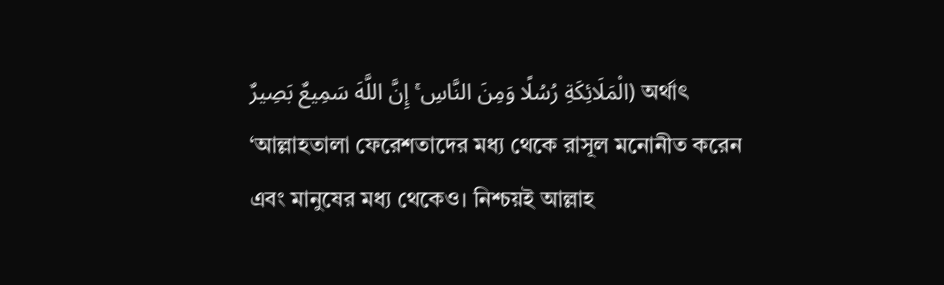الْمَلَائِكَةِ رُسُلًا وَمِنَ النَّاسِ ۚ إِنَّ اللَّهَ سَمِيعٌ بَصِيرٌ) অর্থাৎ ‘আল্লাহতালা ফেরেশতাদের মধ্য থেকে রাসূল মনোনীত করেন এবং মানুষের মধ্য থেকেও। নিশ্চয়ই আল্লাহ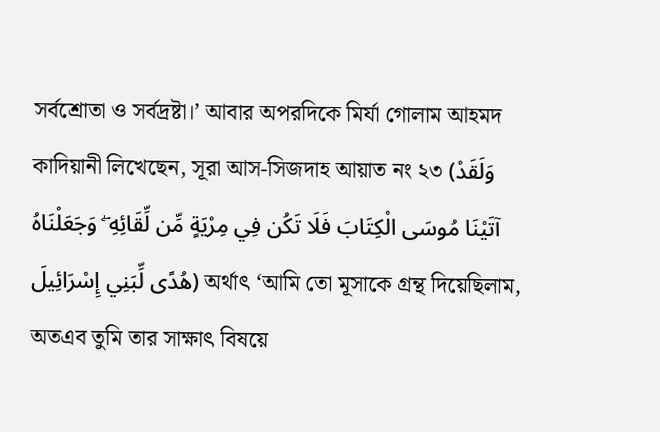সর্বশ্রোতা ও সর্বদ্রষ্টা।’ আবার অপরদিকে মির্যা গোলাম আহমদ কাদিয়ানী লিখেছেন, সূরা আস-সিজদাহ আয়াত নং ২৩ (وَلَقَدْ آتَيْنَا مُوسَى الْكِتَابَ فَلَا تَكُن فِي مِرْيَةٍ مِّن لِّقَائِهِ ۖ وَجَعَلْنَاهُ هُدًى لِّبَنِي إِسْرَائِيلَ) অর্থাৎ ‘আমি তো মূসাকে গ্রন্থ দিয়েছিলাম, অতএব তুমি তার সাক্ষাৎ বিষয়ে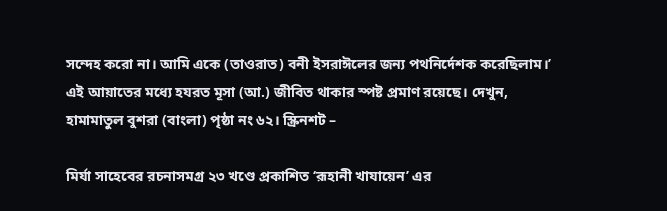সন্দেহ করো না। আমি একে (তাওরাত) বনী ইসরাঈলের জন্য পথনির্দেশক করেছিলাম।’ এই আয়াতের মধ্যে হযরত মূসা (আ.) জীবিত থাকার স্পষ্ট প্রমাণ রয়েছে। দেখুন, হামামাতুল বুশরা (বাংলা) পৃষ্ঠা নং ৬২। স্ক্রিনশট –

মির্যা সাহেবের রচনাসমগ্র ২৩ খণ্ডে প্রকাশিত ‘রূহানী খাযায়েন’ এর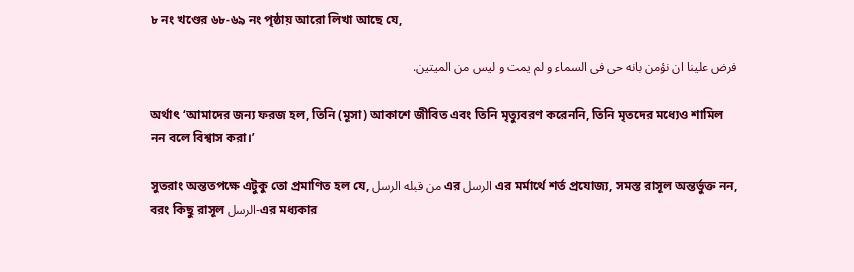৮ নং খণ্ডের ৬৮-৬৯ নং পৃষ্ঠায় আরো লিখা আছে যে,

فرض علينا ان نؤمن بانه حى فى السماء و لم يمت و ليس من الميتين.

অর্থাৎ ‘আমাদের জন্য ফরজ হল, তিনি (মূসা) আকাশে জীবিত এবং তিনি মৃত্যুবরণ করেননি, তিনি মৃতদের মধ্যেও শামিল নন বলে বিশ্বাস করা।’

সুতরাং অন্ততপক্ষে এটুকু তো প্রমাণিত হল যে, من قبله الرسل এর الرسل এর মর্মার্থে শর্ত প্রযোজ্য, সমস্ত রাসূল অন্তর্ভুক্ত নন, বরং কিছু রাসূল الرسل-এর মধ্যকার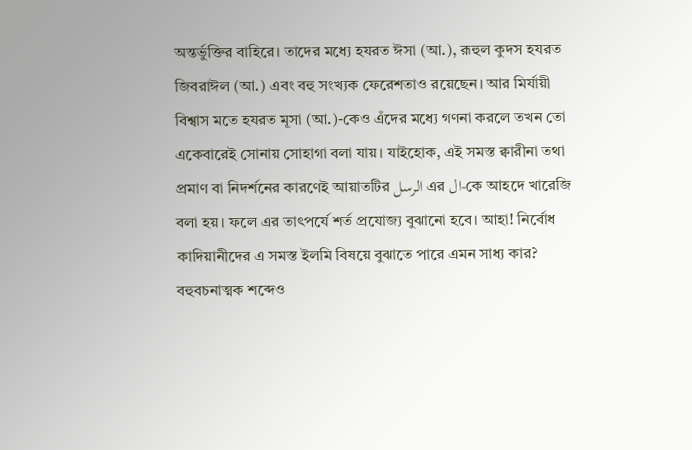অন্তর্ভুক্তির বাহিরে। তাদের মধ্যে হযরত ঈসা (আ.), রূহুল কুদস হযরত জিবরাঈল (আ.) এবং বহু সংখ্যক ফেরেশতাও রয়েছেন। আর মির্যায়ী বিশ্বাস মতে হযরত মূসা (আ.)-কেও এঁদের মধ্যে গণনা করলে তখন তো একেবারেই সোনায় সোহাগা বলা যায়। যাইহোক, এই সমস্ত ক্বারীনা তথা প্রমাণ বা নিদর্শনের কারণেই আয়াতটির الرسل এর ال-কে আহদে খারেজি বলা হয়। ফলে এর তাৎপর্যে শর্ত প্রযোজ্য বুঝানো হবে। আহা! নির্বোধ কাদিয়ানীদের এ সমস্ত ইলমি বিষয়ে বুঝাতে পারে এমন সাধ্য কার? বহুবচনাত্মক শব্দেও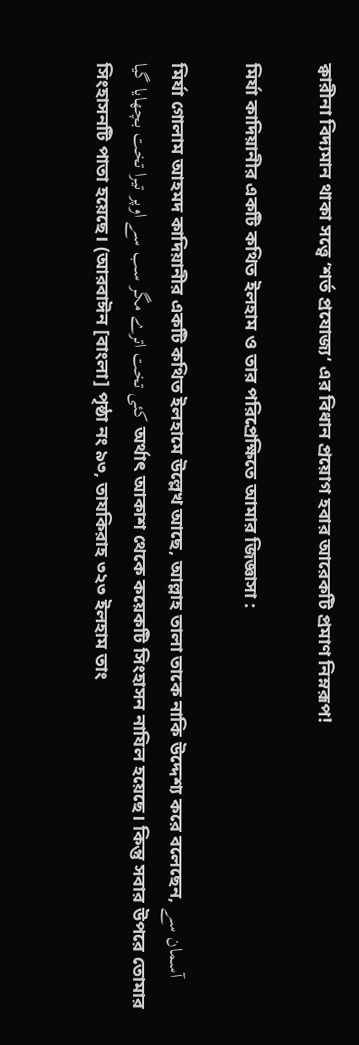ক্বারীনা বিদ্যমান থাকা সত্ত্বে ‘শর্ত প্রযোজ্য‘ এর বিধান প্রয়োগ হবার আরেকটি প্রমাণ নিম্নরূপ!

মির্যা কাদিয়ানীর একটি কথিত ইলহাম ও তার পরিপ্রেক্ষিতে আমার জিজ্ঞাসা :

মির্যা গোলাম আহমদ কাদিয়ানীর একটি কথিত ইলহামে উল্লেখ আছে, আল্লাহ তালা তাকে নাকি উদ্দেশ্য করে বলেছেন, آسمان سے کئى تخت اترے مگر سب سے اوپر تيرا تخت بچھایا گیا অর্থাৎ আকাশ থেকে কয়েকটি সিংহাসন নাযিল হয়েছে। কিন্তু সবার উপরে তোমার সিংহাসনটি পাতা হয়েছে। (আরবাঈন [বাংলা] পৃষ্ঠা নং ৯৩, তাযকিরাহ ৩২৩ ইলহাম তাং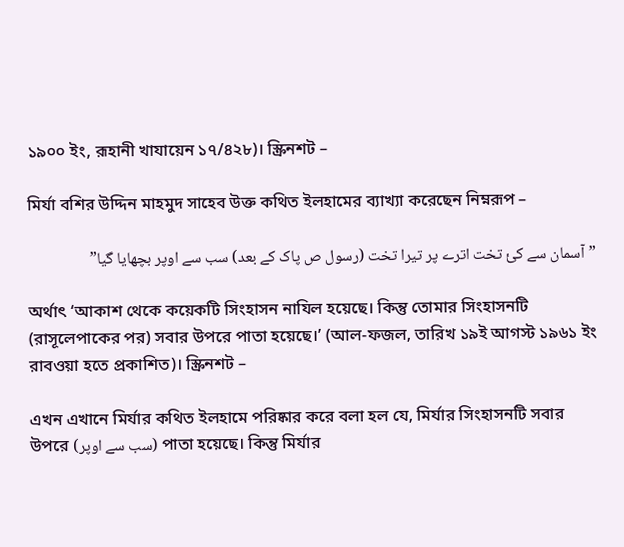১৯০০ ইং, রূহানী খাযায়েন ১৭/৪২৮)। স্ক্রিনশট –

মির্যা বশির উদ্দিন মাহমুদ সাহেব উক্ত কথিত ইলহামের ব্যাখ্যা করেছেন নিম্নরূপ –

”آسمان سے کئ تخت اترے پر تيرا تخت (رسول ص پاک کے بعد) سب سے اوپر بچھایا گیا”

অর্থাৎ ‘আকাশ থেকে কয়েকটি সিংহাসন নাযিল হয়েছে। কিন্তু তোমার সিংহাসনটি (রাসূলেপাকের পর) সবার উপরে পাতা হয়েছে।’ (আল-ফজল, তারিখ ১৯ই আগস্ট ১৯৬১ ইং রাবওয়া হতে প্রকাশিত)। স্ক্রিনশট –

এখন এখানে মির্যার কথিত ইলহামে পরিষ্কার করে বলা হল যে, মির্যার সিংহাসনটি সবার উপরে (سب سے اوپر) পাতা হয়েছে। কিন্তু মির্যার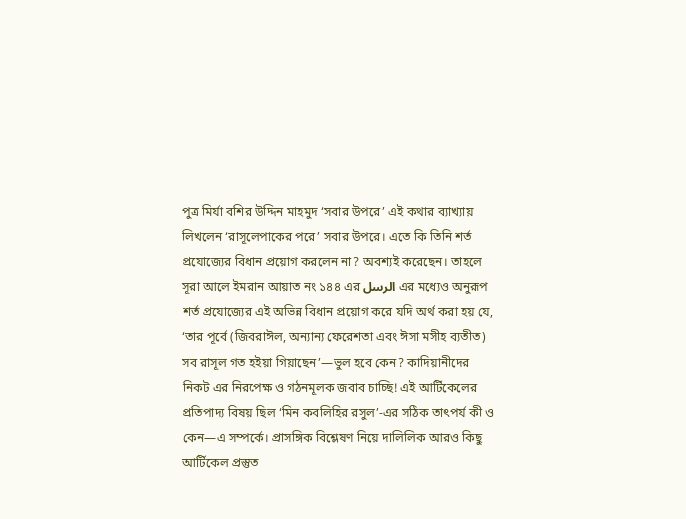পুত্র মির্যা বশির উদ্দিন মাহমুদ ‘সবার উপরে’ এই কথার ব্যাখ্যায় লিখলেন ‘রাসূলেপাকের পরে’ সবার উপরে। এতে কি তিনি শর্ত প্রযোজ্যের বিধান প্রয়োগ করলেন না? অবশ্যই করেছেন। তাহলে সূরা আলে ইমরান আয়াত নং ১৪৪ এর الرسل এর মধ্যেও অনুরূপ শর্ত প্রযোজ্যের এই অভিন্ন বিধান প্রয়োগ করে যদি অর্থ করা হয় যে, ‘তার পূর্বে (জিবরাঈল, অন্যান্য ফেরেশতা এবং ঈসা মসীহ ব্যতীত) সব রাসূল গত হইয়া গিয়াছেন’—ভুল হবে কেন? কাদিয়ানীদের নিকট এর নিরপেক্ষ ও গঠনমূলক জবাব চাচ্ছি! এই আর্টিকেলের প্রতিপাদ্য বিষয় ছিল ‘মিন কবলিহির রসুল’-এর সঠিক তাৎপর্য কী ও কেন—এ সম্পর্কে। প্রাসঙ্গিক বিশ্লেষণ নিয়ে দালিলিক আরও কিছু আর্টিকেল প্রস্তুত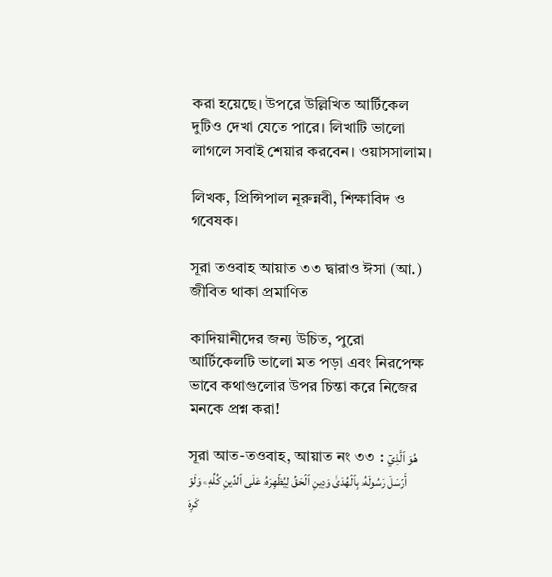করা হয়েছে। উপরে উল্লিখিত আর্টিকেল দুটিও দেখা যেতে পারে। লিখাটি ভালো লাগলে সবাই শেয়ার করবেন। ওয়াসসালাম।

লিখক, প্রিন্সিপাল নূরুন্নবী, শিক্ষাবিদ ও গবেষক।

সূরা তওবাহ আয়াত ৩৩ দ্বারাও ঈসা (আ.) জীবিত থাকা প্রমাণিত

কাদিয়ানীদের জন্য উচিত, পুরো আর্টিকেলটি ভালো মত পড়া এবং নিরপেক্ষ ভাবে কথাগুলোর উপর চিন্তা করে নিজের মনকে প্রশ্ন করা!

সূরা আত-তওবাহ, আয়াত নং ৩৩ : هُوَ ٱلَّذِيٓ أَرۡسَلَ رَسُولَهُۥ بِٱلۡهُدَىٰ وَدِينِ ٱلۡحَقِّ لِيُظۡهِرَهُۥ عَلَى ٱلدِّينِ كُلِّهِۦ وَلَوۡ كَرِهَ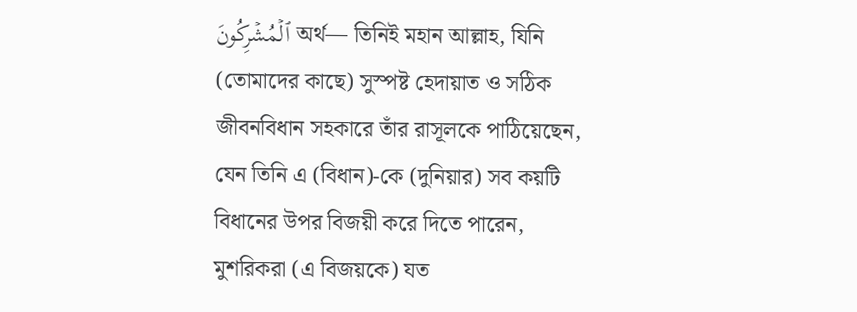ٱلۡمُشۡرِكُونَ অর্থ— তিনিই মহান আল্লাহ, যিনি (তোমাদের কাছে) সুস্পষ্ট হেদায়াত ও সঠিক জীবনবিধান সহকারে তাঁর রাসূলকে পাঠিয়েছেন, যেন তিনি এ (বিধান)-কে (দুনিয়ার) সব কয়টি বিধানের উপর বিজয়ী করে দিতে পারেন, মুশরিকরা (এ বিজয়কে) যত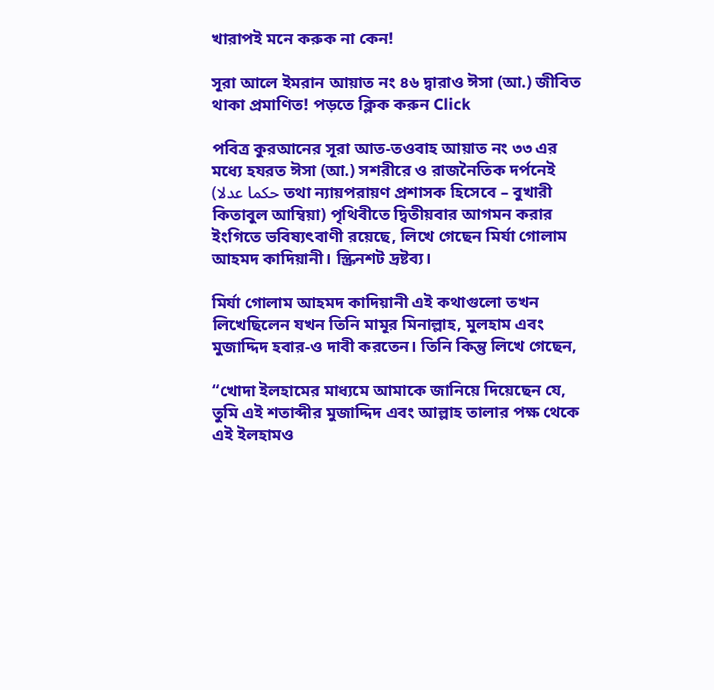খারাপই মনে করুক না কেন!

সূরা আলে ইমরান আয়াত নং ৪৬ দ্বারাও ঈসা (আ.) জীবিত থাকা প্রমাণিত! পড়তে ক্লিক করুন Click

পবিত্র কুরআনের সূরা আত-তওবাহ আয়াত নং ৩৩ এর মধ্যে হযরত ঈসা (আ.) সশরীরে ও রাজনৈতিক দর্পনেই (حكما عدلا তথা ন্যায়পরায়ণ প্রশাসক হিসেবে – বুখারী কিতাবুল আম্বিয়া) পৃথিবীতে দ্বিতীয়বার আগমন করার ইংগিতে ভবিষ্যৎবাণী রয়েছে, লিখে গেছেন মির্যা গোলাম আহমদ কাদিয়ানী। স্ক্রিনশট দ্রষ্টব্য।

মির্যা গোলাম আহমদ কাদিয়ানী এই কথাগুলো তখন লিখেছিলেন যখন তিনি মামূর মিনাল্লাহ, মুলহাম এবং মুজাদ্দিদ হবার-ও দাবী করতেন। তিনি কিন্তু লিখে গেছেন,

“খোদা ইলহামের মাধ্যমে আমাকে জানিয়ে দিয়েছেন যে, তুমি এই শতাব্দীর মুজাদ্দিদ এবং আল্লাহ তালার পক্ষ থেকে এই ইলহামও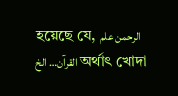হয়েছে যে, الرحمن علم القرآن… الخ অর্থাৎ খোদা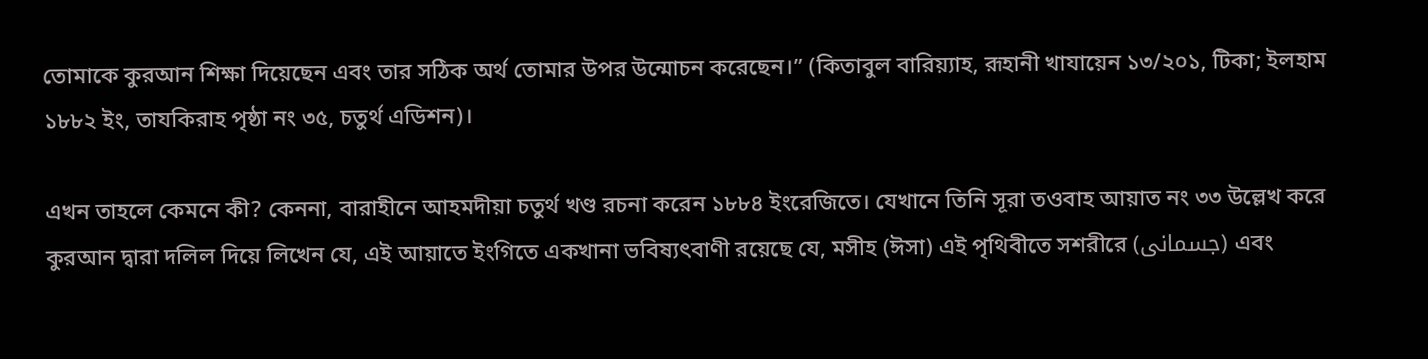তোমাকে কুরআন শিক্ষা দিয়েছেন এবং তার সঠিক অর্থ তোমার উপর উন্মোচন করেছেন।” (কিতাবুল বারিয়্যাহ, রূহানী খাযায়েন ১৩/২০১, টিকা; ইলহাম ১৮৮২ ইং, তাযকিরাহ পৃষ্ঠা নং ৩৫, চতুর্থ এডিশন)।

এখন তাহলে কেমনে কী? কেননা, বারাহীনে আহমদীয়া চতুর্থ খণ্ড রচনা করেন ১৮৮৪ ইংরেজিতে। যেখানে তিনি সূরা তওবাহ আয়াত নং ৩৩ উল্লেখ করে কুরআন দ্বারা দলিল দিয়ে লিখেন যে, এই আয়াতে ইংগিতে একখানা ভবিষ্যৎবাণী রয়েছে যে, মসীহ (ঈসা) এই পৃথিবীতে সশরীরে (جسمانى) এবং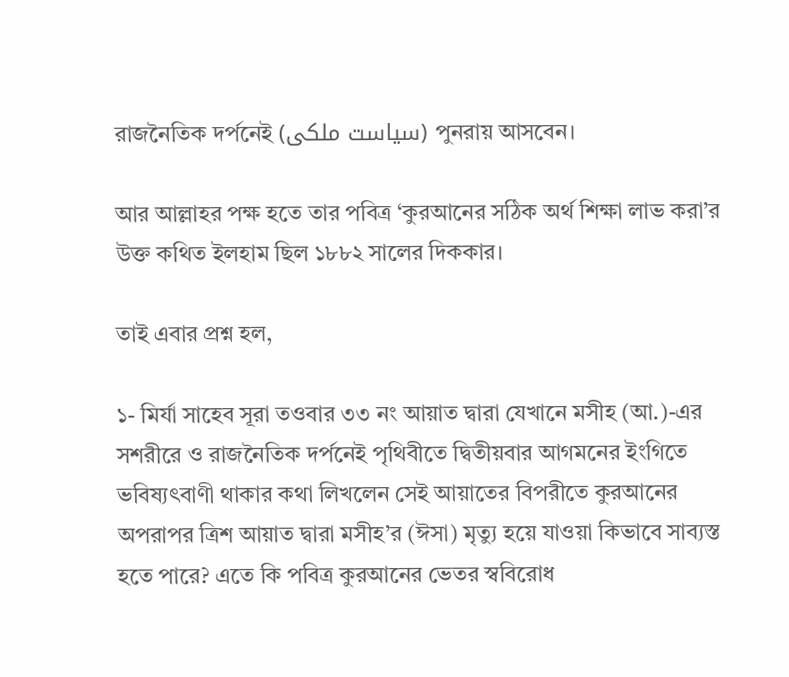রাজনৈতিক দর্পনেই (سياست ملكى) পুনরায় আসবেন।

আর আল্লাহর পক্ষ হতে তার পবিত্র ‘কুরআনের সঠিক অর্থ শিক্ষা লাভ করা’র উক্ত কথিত ইলহাম ছিল ১৮৮২ সালের দিককার।

তাই এবার প্রশ্ন হল,

১- মির্যা সাহেব সূরা তওবার ৩৩ নং আয়াত দ্বারা যেখানে মসীহ (আ.)-এর সশরীরে ও রাজনৈতিক দর্পনেই পৃথিবীতে দ্বিতীয়বার আগমনের ইংগিতে ভবিষ্যৎবাণী থাকার কথা লিখলেন সেই আয়াতের বিপরীতে কুরআনের অপরাপর ত্রিশ আয়াত দ্বারা মসীহ’র (ঈসা) মৃত্যু হয়ে যাওয়া কিভাবে সাব্যস্ত হতে পারে? এতে কি পবিত্র কুরআনের ভেতর স্ববিরোধ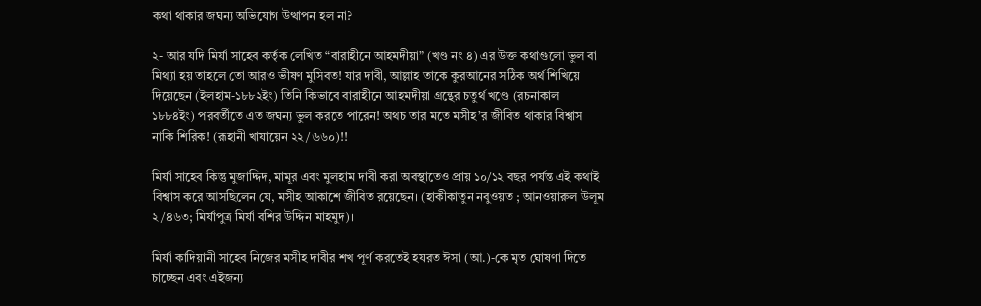কথা থাকার জঘন্য অভিযোগ উত্থাপন হল না?

২- আর যদি মির্যা সাহেব কর্তৃক লেখিত “বারাহীনে আহমদীয়া” (খণ্ড নং ৪) এর উক্ত কথাগুলো ভুল বা মিথ্যা হয় তাহলে তো আরও ভীষণ মুসিবত! যার দাবী, আল্লাহ তাকে কুরআনের সঠিক অর্থ শিখিয়ে দিয়েছেন (ইলহাম-১৮৮২ইং) তিনি কিভাবে বারাহীনে আহমদীয়া গ্রন্থের চতুর্থ খণ্ডে (রচনাকাল ১৮৮৪ইং) পরবর্তীতে এত জঘন্য ভুল করতে পারেন! অথচ তার মতে মসীহ’র জীবিত থাকার বিশ্বাস নাকি শিরিক! (রূহানী খাযায়েন ২২/৬৬০)!!

মির্যা সাহেব কিন্তু মুজাদ্দিদ, মামূর এবং মুলহাম দাবী করা অবস্থাতেও প্রায় ১০/১২ বছর পর্যন্ত এই কথাই বিশ্বাস করে আসছিলেন যে, মসীহ আকাশে জীবিত রয়েছেন। (হাকীকাতুন নবুওয়ত ; আনওয়ারুল উলূম ২/৪৬৩; মির্যাপুত্র মির্যা বশির উদ্দিন মাহমুদ)।

মির্যা কাদিয়ানী সাহেব নিজের মসীহ দাবীর শখ পূর্ণ করতেই হযরত ঈসা (আ.)-কে মৃত ঘোষণা দিতে চাচ্ছেন এবং এইজন্য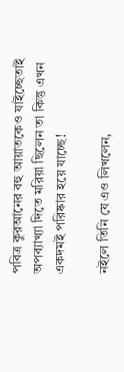পবিত্র কুরআনের বহু আয়াতকেও যাইচ্ছেতাই অপব্যাখ্যা দিতে মরিয়া ছিলেন তা কিন্তু এখন একদমই পরিষ্কার হয়ে যাচ্ছে!

নইলে তিনি যে এও লিখলেন,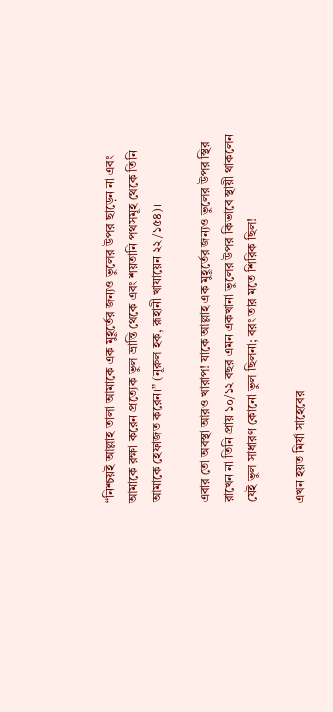“নিশ্চয়ই আল্লাহ তালা আমাকে এক মুহূর্তের জন্যও ভুলের উপর ছাড়েন না এবং আমাকে রক্ষা করেন প্রত্যেক ভুল ভ্রান্তি থেকে এবং শয়তানি পথসমূহ থেকে তিনি আমাকে হেফাজত করেন।” (নূরুল হক, রূহানী খাযায়েন ২২/১৫৪)।

এবার তো অবস্থা আরও খারাপ! যাকে আল্লাহ এক মুহূর্তের জন্যও ভুলের উপর স্থির রাখেন না তিনি প্রায় ১০/১২ বছর এমন একখানা ভুলের উপর কিভাবে স্থায়ী থাকলেন যেই ভুল সাধারণ কোনো ভুল ছিলনা; বরং তার মতে শিরিক ছিল!

এখন হয়ত মির্যা সাহেবের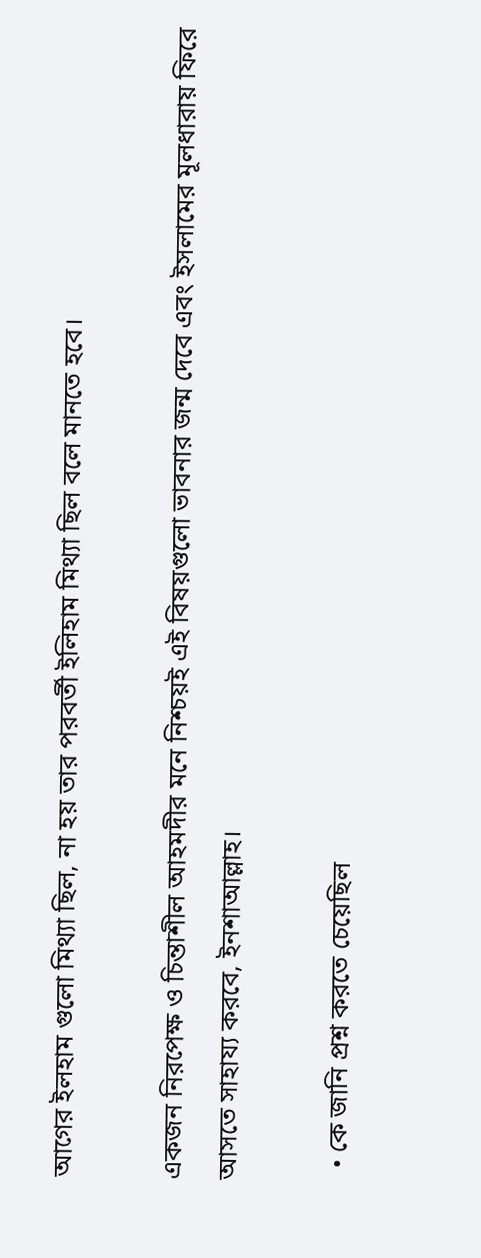আগের ইলহাম গুলো মিথ্যা ছিল, না হয় তার পরবর্তী ইলিহাম মিথ্যা ছিল বলে মানতে হবে।

একজন নিরপেক্ষ ও চিন্তাশীল আহমদীর মনে নিশ্চয়ই এই বিষয়গুলো ভাবনার জন্ম দেবে এবং ইসলামের মূলধারায় ফিরে আসতে সাহায্য করবে, ইনশাআল্লাহ।

  • কে জানি প্রশ্ন করতে চেয়েছিল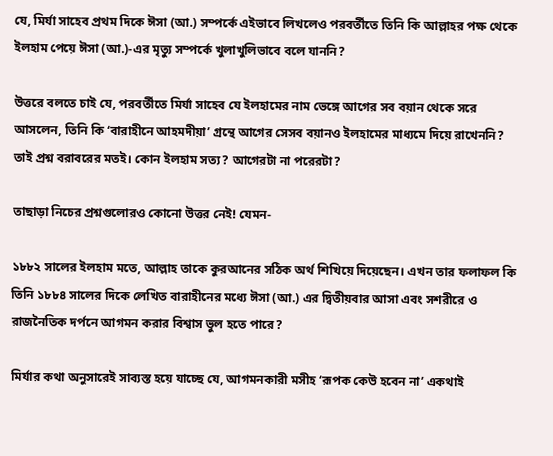যে, মির্যা সাহেব প্রথম দিকে ঈসা (আ.) সম্পর্কে এইভাবে লিখলেও পরবর্তীতে তিনি কি আল্লাহর পক্ষ থেকে ইলহাম পেয়ে ঈসা (আ.)-এর মৃত্যু সম্পর্কে খুলাখুলিভাবে বলে যাননি?

উত্তরে বলতে চাই যে, পরবর্তীতে মির্যা সাহেব যে ইলহামের নাম ভেঙ্গে আগের সব বয়ান থেকে সরে আসলেন, তিনি কি ‘বারাহীনে আহমদীয়া’ গ্রন্থে আগের সেসব বয়ানও ইলহামের মাধ্যমে দিয়ে রাখেননি? তাই প্রশ্ন বরাবরের মতই। কোন ইলহাম সত্য? আগেরটা না পরেরটা?

তাছাড়া নিচের প্রশ্নগুলোরও কোনো উত্তর নেই! যেমন-

১৮৮২ সালের ইলহাম মতে, আল্লাহ তাকে কুরআনের সঠিক অর্থ শিখিয়ে দিয়েছেন। এখন তার ফলাফল কি তিনি ১৮৮৪ সালের দিকে লেখিত বারাহীনের মধ্যে ঈসা (আ.) এর দ্বিতীয়বার আসা এবং সশরীরে ও রাজনৈতিক দর্পনে আগমন করার বিশ্বাস ভুল হতে পারে?

মির্যার কথা অনুসারেই সাব্যস্ত হয়ে যাচ্ছে যে, আগমনকারী মসীহ ‘রূপক কেউ হবেন না’ একথাই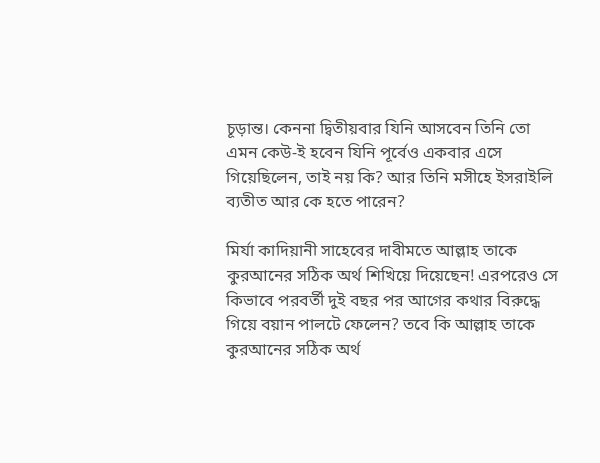চূড়ান্ত। কেননা দ্বিতীয়বার যিনি আসবেন তিনি তো এমন কেউ-ই হবেন যিনি পূর্বেও একবার এসে গিয়েছিলেন, তাই নয় কি? আর তিনি মসীহে ইসরাইলি ব্যতীত আর কে হতে পারেন?

মির্যা কাদিয়ানী সাহেবের দাবীমতে আল্লাহ তাকে কুরআনের সঠিক অর্থ শিখিয়ে দিয়েছেন! এরপরেও সে কিভাবে পরবর্তী দুই বছর পর আগের কথার বিরুদ্ধে গিয়ে বয়ান পালটে ফেলেন? তবে কি আল্লাহ তাকে কুরআনের সঠিক অর্থ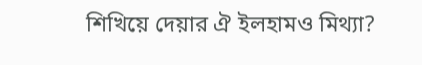শিখিয়ে দেয়ার ঐ ইলহামও মিথ্যা?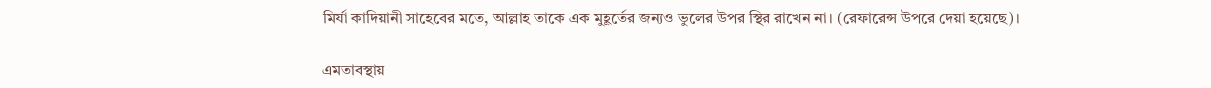মির্যা কাদিয়ানী সাহেবের মতে, আল্লাহ তাকে এক মুহূর্তের জন্যও ভুলের উপর স্থির রাখেন না। (রেফারেন্স উপরে দেয়া হয়েছে)।

এমতাবস্থায়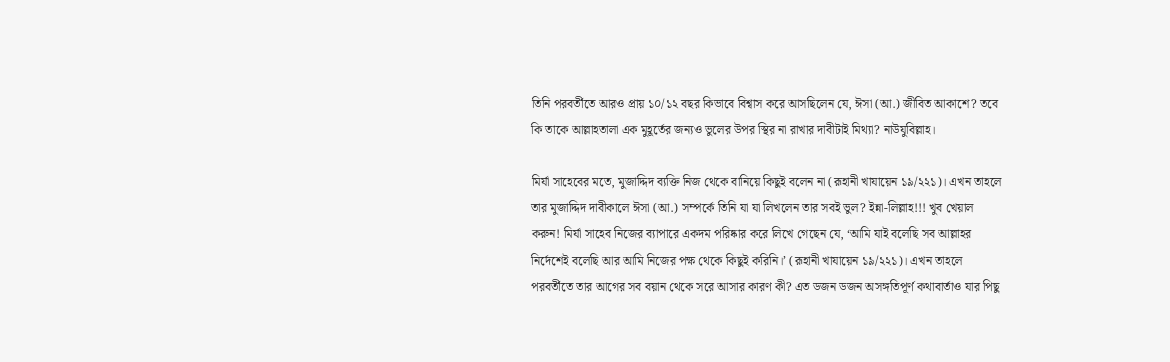তিনি পরবর্তীতে আরও প্রায় ১০/১২ বছর কিভাবে বিশ্বাস করে আসছিলেন যে, ঈসা (আ.) জীবিত আকাশে? তবে কি তাকে আল্লাহতালা এক মুহূর্তের জন্যও ভুলের উপর স্থির না রাখার দাবীটাই মিথ্যা? নাউযুবিল্লাহ।

মির্যা সাহেবের মতে, মুজাদ্দিদ ব্যক্তি নিজ থেকে বানিয়ে কিছুই বলেন না (রূহানী খাযায়েন ১৯/২২১)। এখন তাহলে তার মুজাদ্দিদ দাবীকালে ঈসা (আ.) সম্পর্কে তিনি যা যা লিখলেন তার সবই ভুল? ইন্না-লিল্লাহ!!! খুব খেয়াল করুন! মির্যা সাহেব নিজের ব্যাপারে একদম পরিষ্কার করে লিখে গেছেন যে, ‘আমি যাই বলেছি সব আল্লাহর নির্দেশেই বলেছি আর আমি নিজের পক্ষ থেকে কিছুই করিনি।’ (রূহানী খাযায়েন ১৯/২২১)। এখন তাহলে পরবর্তীতে তার আগের সব বয়ান থেকে সরে আসার কারণ কী? এত ডজন ডজন অসঙ্গতিপূর্ণ কথাবার্তাও যার পিছু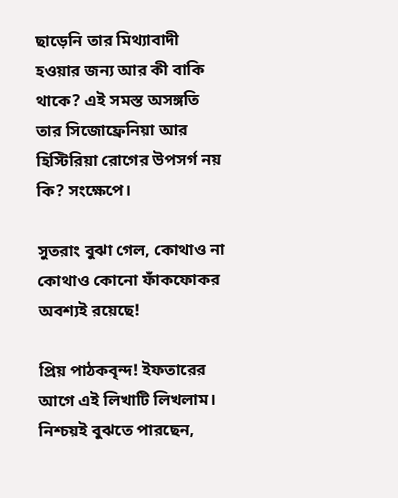ছাড়েনি তার মিথ্যাবাদী হওয়ার জন্য আর কী বাকি থাকে? এই সমস্ত অসঙ্গতি তার সিজোফ্রেনিয়া আর হিস্টিরিয়া রোগের উপসর্গ নয় কি? সংক্ষেপে।

সুতরাং বুঝা গেল, কোথাও না কোথাও কোনো ফাঁকফোকর অবশ্যই রয়েছে!

প্রিয় পাঠকবৃন্দ! ইফতারের আগে এই লিখাটি লিখলাম। নিশ্চয়ই বুঝতে পারছেন,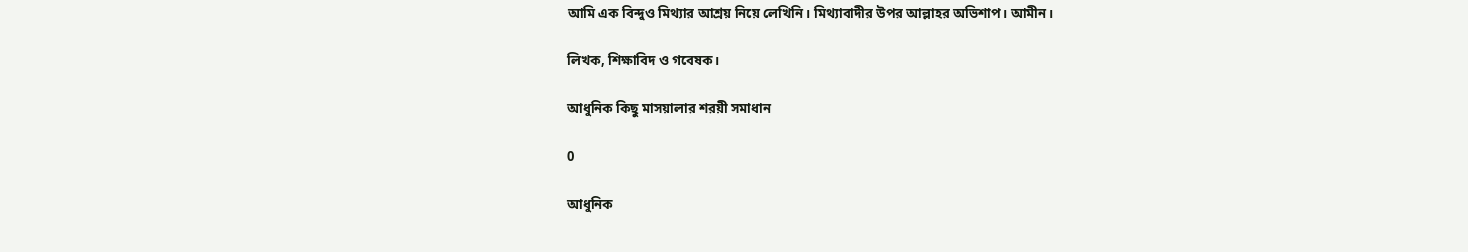আমি এক বিন্দুও মিথ্যার আশ্রয় নিয়ে লেখিনি। মিথ্যাবাদীর উপর আল্লাহর অভিশাপ। আমীন।

লিখক, শিক্ষাবিদ ও গবেষক।

আধুনিক কিছু মাসয়ালার শরয়ী সমাধান

0

আধুনিক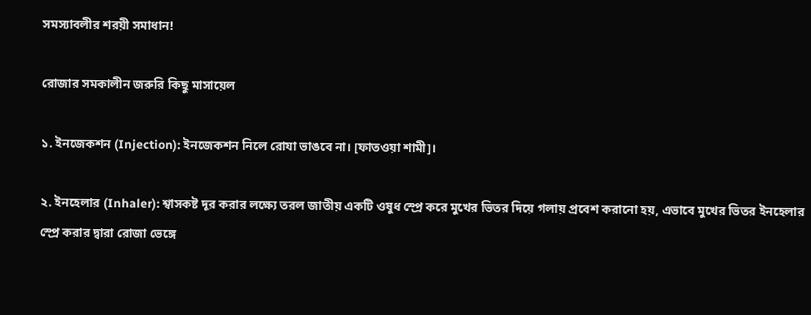সমস্যাবলীর শরয়ী সমাধান!

রোজার সমকালীন জরুরি কিছু মাসায়েল

১. ইনজেকশন (Injection): ইনজেকশন নিলে রোযা ভাঙবে না। [ফাত‌ওয়া শামী]।

২. ইনহেলার (Inhaler): শ্বাসকষ্ট দূর করার লক্ষ্যে তরল জাতীয় একটি ওষুধ স্প্রে করে মুখের ভিতর দিয়ে গলায় প্রবেশ করানো হয়, এভাবে মুখের ভিতর ইনহেলার স্প্রে করার দ্বারা রোজা ভেঙ্গে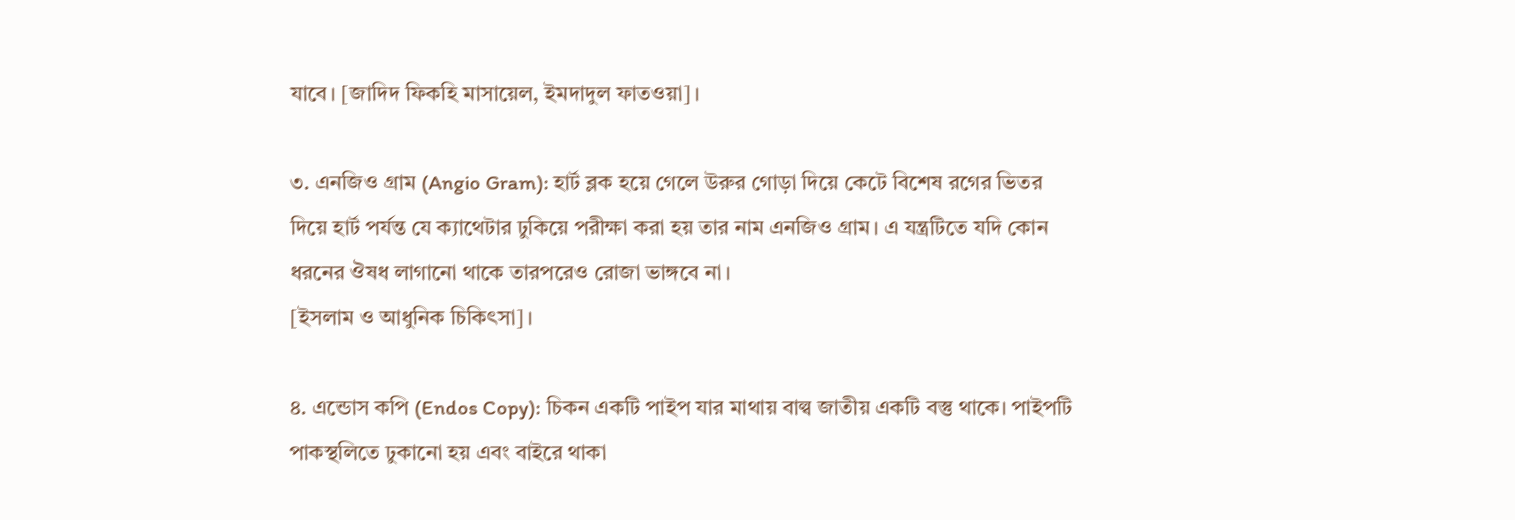যাবে। [জাদিদ ফিকহি মাসায়েল, ইমদাদুল ফাতওয়া]।

৩. এনজিও গ্রাম (Angio Gram): হার্ট ব্লক হয়ে গেলে উরুর গোড়া দিয়ে কেটে বিশেষ রগের ভিতর দিয়ে হার্ট পর্যন্ত যে ক্যাথেটার ঢুকিয়ে পরীক্ষা করা হয় তার নাম এনজিও গ্রাম। এ যন্ত্রটিতে যদি কোন ধরনের ঔষধ লাগানো থাকে তারপরেও রোজা ভাঙ্গবে না।
[ইসলাম ও আধুনিক চিকিৎসা]।

৪. এন্ডোস কপি (Endos Copy): চিকন একটি পাইপ যার মাথায় বাল্ব জাতীয় একটি বস্তু থাকে। পাইপটি পাকস্থলিতে ঢুকানো হয় এবং বাইরে থাকা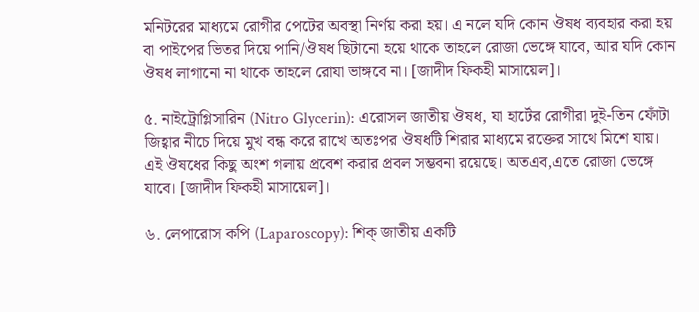মনিটরের মাধ্যমে রোগীর পেটের অবস্থা নির্ণয় করা হয়। এ নলে যদি কোন ঔষধ ব্যবহার করা হয় বা পাইপের ভিতর দিয়ে পানি/ঔষধ ছিটানো হয়ে থাকে তাহলে রোজা ভেঙ্গে যাবে, আর যদি কোন ঔষধ লাগানো না থাকে তাহলে রোযা ভাঙ্গবে না। [জাদীদ ফিকহী মাসায়েল]।

৫. নাইট্রোগ্লিসারিন (Nitro Glycerin): এরোসল জাতীয় ঔষধ, যা হার্টের রোগীরা দুই-তিন ফোঁটা জিহ্বার নীচে দিয়ে মুখ বন্ধ করে রাখে অতঃপর ঔষধটি শিরার মাধ্যমে রক্তের সাথে মিশে যায়। এই ঔষধের কিছু অংশ গলায় প্রবেশ করার প্রবল সম্ভবনা রয়েছে। অতএব,এতে রোজা ভেঙ্গে যাবে। [জাদীদ ফিকহী মাসায়েল]।

৬. লেপারোস কপি (Laparoscopy): শিক্ জাতীয় একটি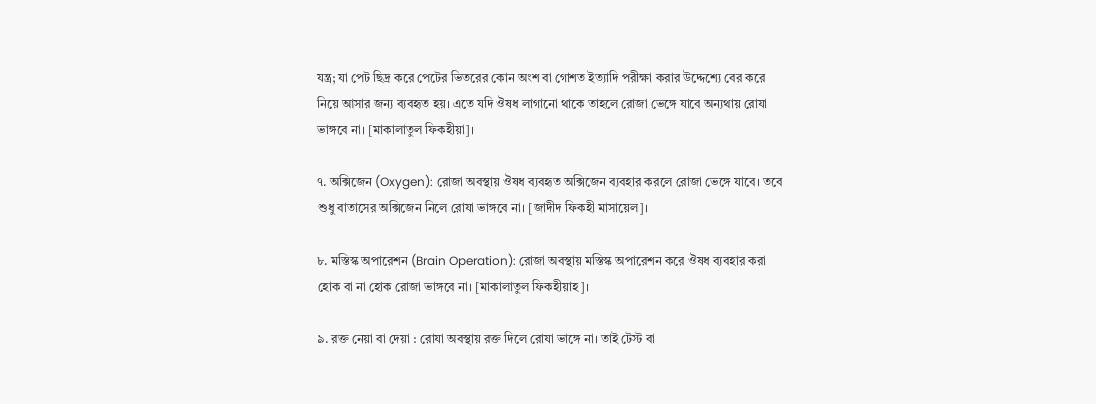যন্ত্র; যা পেট ছিদ্র করে পেটের ভিতরের কোন অংশ বা গোশত ইত্যাদি পরীক্ষা করার উদ্দেশ্যে বের করে নিয়ে আসার জন্য ব্যবহৃত হয়। এতে যদি ঔষধ লাগানো থাকে তাহলে রোজা ভেঙ্গে যাবে অন্যথায় রোযা ভাঙ্গবে না। [মাকালাতুল ফিকহীয়া]।

৭. অক্সিজেন (Oxygen): রোজা অবস্থায় ঔষধ ব্যবহৃত অক্সিজেন ব্যবহার করলে রোজা ভেঙ্গে যাবে। তবে শুধু বাতাসের অক্সিজেন নিলে রোযা ভাঙ্গবে না। [জাদীদ ফিকহী মাসায়েল]।

৮. মস্তিস্ক অপারেশন (Brain Operation): রোজা অবস্থায় মস্তিস্ক অপারেশন করে ঔষধ ব্যবহার করা হোক বা না হোক রোজা ভাঙ্গবে না। [মাকালাতুল ফিকহীয়াহ]।

৯. রক্ত নেয়া বা দেয়া : রোযা অবস্থায় রক্ত দিলে রোযা ভাঙ্গে না। তাই টেস্ট বা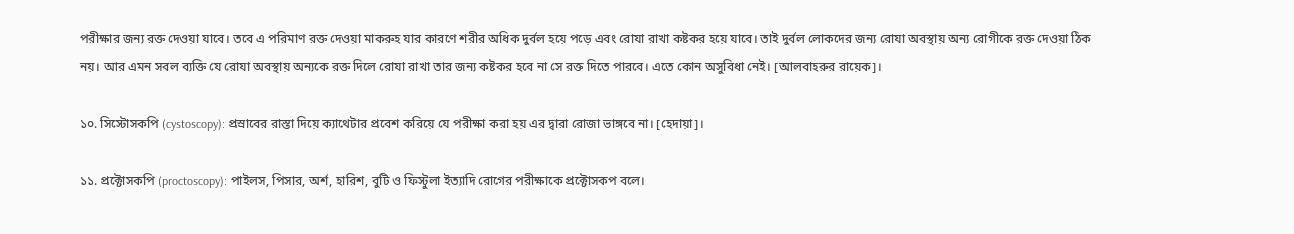পরীক্ষার জন্য রক্ত দেওয়া যাবে। তবে এ পরিমাণ রক্ত দেওয়া মাকরুহ যার কারণে শরীর অধিক দুর্বল হয়ে পড়ে এবং রোযা রাখা কষ্টকর হয়ে যাবে। তাই দুর্বল লোকদের জন্য রোযা অবস্থায় অন্য রোগীকে রক্ত দেওয়া ঠিক নয়। আর এমন সবল ব্যক্তি যে রোযা অবস্থায় অন্যকে রক্ত দিলে রোযা রাখা তার জন্য কষ্টকর হবে না সে রক্ত দিতে পারবে। এতে কোন অসুবিধা নেই। [আলবাহরুর রায়েক]।

১০. সিস্টোসকপি (cystoscopy): প্রস্রাবের রাস্তা দিয়ে ক্যাথেটার প্রবেশ করিয়ে যে পরীক্ষা করা হয় এর দ্বারা রোজা ভাঙ্গবে না। [হেদায়া]।

১১. প্রক্টোসকপি (proctoscopy): পাইলস, পিসার, অর্শ, হারিশ, বুটি ও ফিস্টুলা ইত্যাদি রোগের পরীক্ষাকে প্রক্টোসকপ বলে।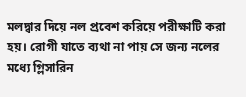মলদ্বার দিয়ে নল প্রবেশ করিয়ে পরীক্ষাটি করা হয়। রোগী যাতে ব্যথা না পায় সে জন্য নলের মধ্যে গ্লিসারিন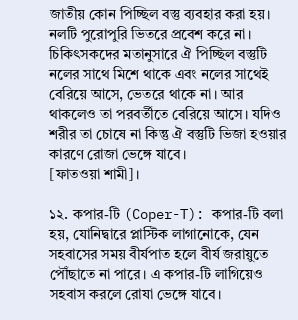জাতীয় কোন পিচ্ছিল বস্তু ব্যবহার করা হয়। নলটি পুরোপুরি ভিতরে প্রবেশ করে না। চিকিৎসকদের মতানুসারে ঐ পিচ্ছিল বস্তুটি নলের সাথে মিশে থাকে এবং নলের সাথেই বেরিয়ে আসে, ভেতরে থাকে না। আর থাকলেও তা পরবর্তীতে বেরিয়ে আসে। যদিও শরীর তা চোষে না কিন্তু ঐ বস্তুটি ভিজা হওয়ার কারণে রোজা ভেঙ্গে যাবে।
[ফাতওয়া শামী]।

১২. কপার-টি (Coper-T): কপার-টি বলা হয়, যোনিদ্বারে প্লাস্টিক লাগানোকে, যেন সহবাসের সময় বীর্যপাত হলে বীর্য জরায়ুতে পৌঁছাতে না পারে। এ কপার-টি লাগিয়েও সহবাস করলে রোযা ভেঙ্গে যাবে।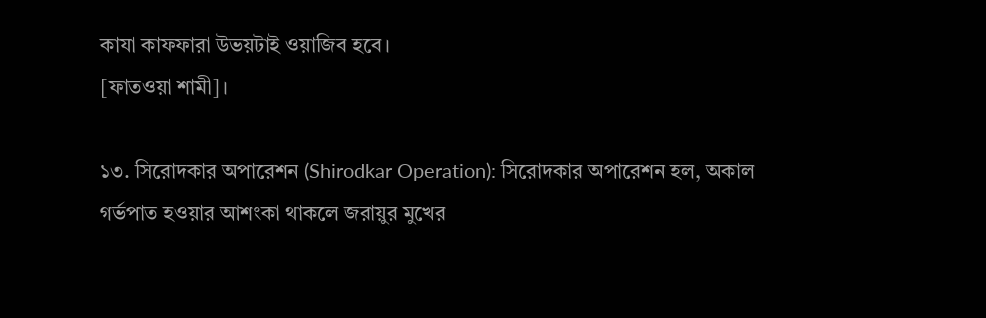কাযা কাফফারা উভয়টাই ওয়াজিব হবে।
[ফাত‌ওয়া শামী]।

১৩. সিরোদকার অপারেশন (Shirodkar Operation): সিরোদকার অপারেশন হল, অকাল গর্ভপাত হওয়ার আশংকা থাকলে জরায়ুর মুখের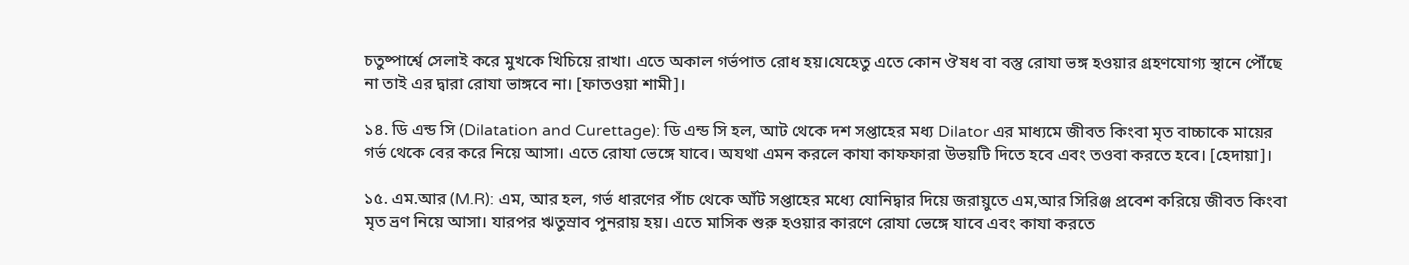চতুষ্পার্শ্বে সেলাই করে মুখকে খিচিয়ে রাখা। এতে অকাল গর্ভপাত রোধ হয়।যেহেতু এতে কোন ঔষধ বা বস্তু রোযা ভঙ্গ হওয়ার গ্রহণযোগ্য স্থানে পৌঁছে না তাই এর দ্বারা রোযা ভাঙ্গবে না। [ফাত‌ওয়া শামী]।

১৪. ডি এন্ড সি (Dilatation and Curettage): ডি এন্ড সি হল, আট থেকে দশ সপ্তাহের মধ্য Dilator এর মাধ্যমে জীবত কিংবা মৃত বাচ্চাকে মায়ের গর্ভ থেকে বের করে নিয়ে আসা। এতে রোযা ভেঙ্গে যাবে। অযথা এমন করলে কাযা কাফফারা উভয়টি দিতে হবে এবং তওবা করতে হবে। [হেদায়া]।

১৫. এম.আর (M.R): এম, আর হল, গর্ভ ধারণের পাঁচ থেকে আঁট সপ্তাহের মধ্যে যোনিদ্বার দিয়ে জরায়ুতে এম,আর সিরিঞ্জ প্রবেশ করিয়ে জীবত কিংবা মৃত ভ্রণ নিয়ে আসা। যারপর ঋতুস্রাব পুনরায় হয়। এতে মাসিক শুরু হওয়ার কারণে রোযা ভেঙ্গে যাবে এবং কাযা করতে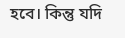হবে। কিন্তু যদি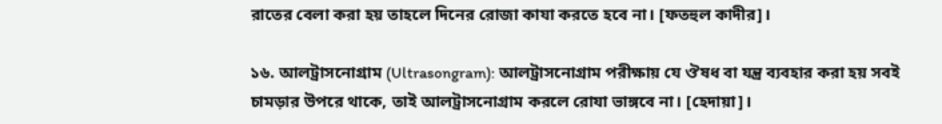রাতের বেলা করা হয় তাহলে দিনের রোজা কাযা করতে হবে না। [ফতহুল কাদীর]।

১৬. আলট্রাসনোগ্রাম (Ultrasongram): আলট্রাসনোগ্রাম পরীক্ষায় যে ঔষধ বা যন্ত্র ব্যবহার করা হয় সবই চামড়ার উপরে থাকে, তাই আলট্রাসনোগ্রাম করলে রোযা ভাঙ্গবে না। [হেদায়া]।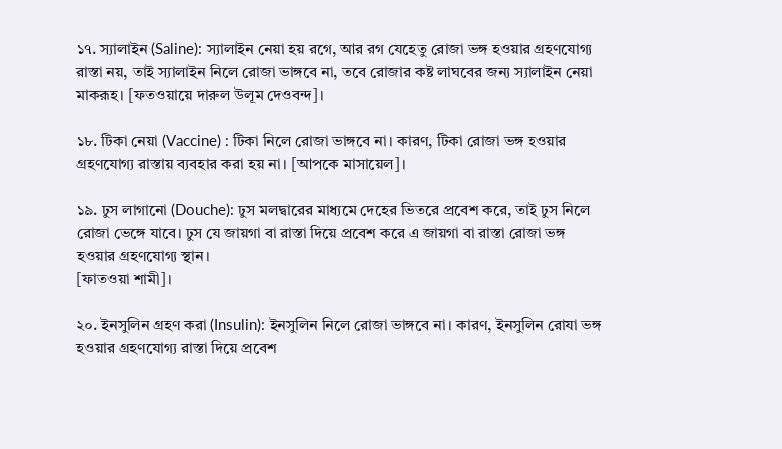১৭. স্যালাইন (Saline): স্যালাইন নেয়া হয় রগে, আর রগ যেহেতু রোজা ভঙ্গ হওয়ার গ্রহণযোগ্য রাস্তা নয়, তাই স্যালাইন নিলে রোজা ভাঙ্গবে না, তবে রোজার কষ্ট লাঘবের জন্য স্যালাইন নেয়া মাকরূহ। [ফতওয়ায়ে দারুল উলূম দেওবন্দ]।

১৮. টিকা নেয়া (Vaccine) : টিকা নিলে রোজা ভাঙ্গবে না। কারণ, টিকা রোজা ভঙ্গ হওয়ার গ্রহণযোগ্য রাস্তায় ব্যবহার করা হয় না। [আপকে মাসায়েল]।

১৯. ঢুস লাগানো (Douche): ঢুস মলদ্বারের মাধ্যমে দেহের ভিতরে প্রবেশ করে, তাই ঢুস নিলে রোজা ভেঙ্গে যাবে। ঢুস যে জায়গা বা রাস্তা দিয়ে প্রবেশ করে এ জায়গা বা রাস্তা রোজা ভঙ্গ হওয়ার গ্রহণযোগ্য স্থান।
[ফাতওয়া শামী]।

২০. ইনসুলিন গ্রহণ করা (Insulin): ইনসুলিন নিলে রোজা ভাঙ্গবে না। কারণ, ইনসুলিন রোযা ভঙ্গ হওয়ার গ্রহণযোগ্য রাস্তা দিয়ে প্রবেশ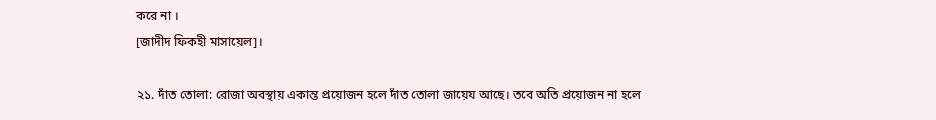করে না ।
[জাদীদ ফিকহী মাসায়েল]।

২১. দাঁত তোলা: রোজা অবস্থায় একান্ত প্রয়োজন হলে দাঁত তোলা জায়েয আছে। তবে অতি প্রয়োজন না হলে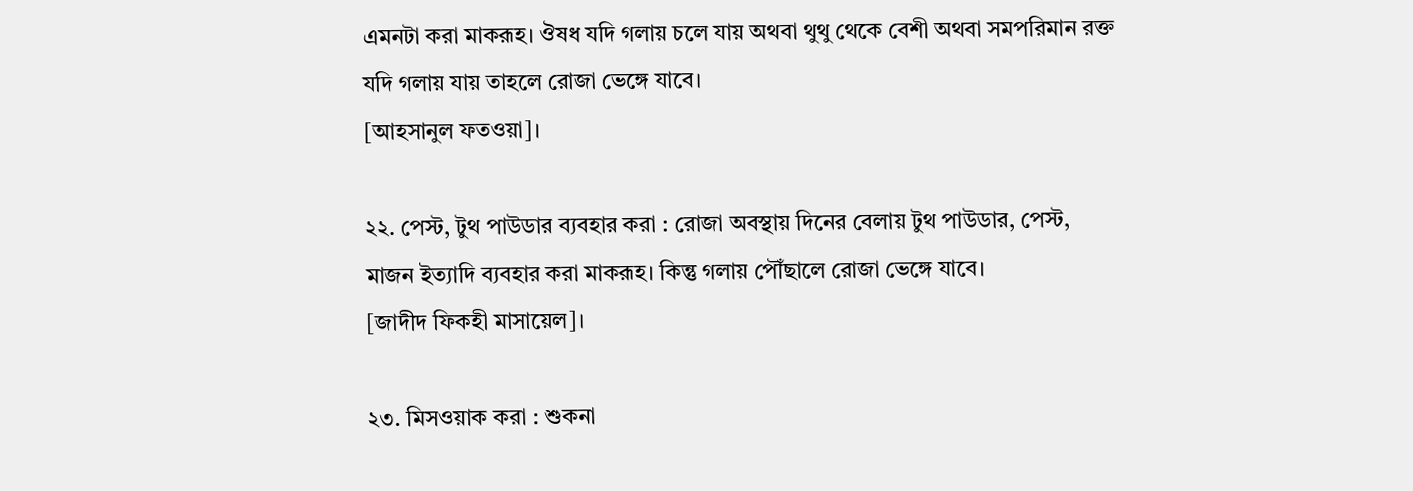এমনটা করা মাকরূহ। ঔষধ যদি গলায় চলে যায় অথবা থুথু থেকে বেশী অথবা সমপরিমান রক্ত যদি গলায় যায় তাহলে রোজা ভেঙ্গে যাবে।
[আহসানুল ফতওয়া]।

২২. পেস্ট, টুথ পাউডার ব্যবহার করা : রোজা অবস্থায় দিনের বেলায় টুথ পাউডার, পেস্ট, মাজন ইত্যাদি ব্যবহার করা মাকরূহ। কিন্তু গলায় পৌঁছালে রোজা ভেঙ্গে যাবে।
[জাদীদ ফিকহী মাসায়েল]।

২৩. মিসওয়াক করা : শুকনা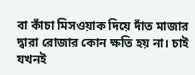বা কাঁচা মিসওয়াক দিয়ে দাঁত মাজার দ্বারা রোজার কোন ক্ষতি হয় না। চাই যখনই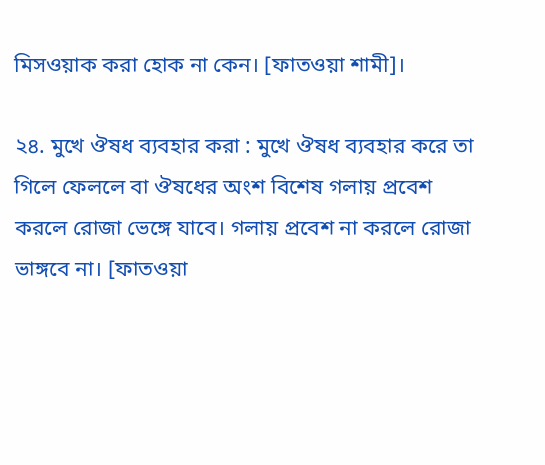মিস‌ওয়াক করা হোক না কেন। [ফাতওয়া শামী]।

২৪. মুখে ঔষধ ব্যবহার করা : মুখে ঔষধ ব্যবহার করে তা গিলে ফেললে বা ঔষধের অংশ বিশেষ গলায় প্রবেশ করলে রোজা ভেঙ্গে যাবে। গলায় প্রবেশ না করলে রোজা ভাঙ্গবে না। [ফাতওয়া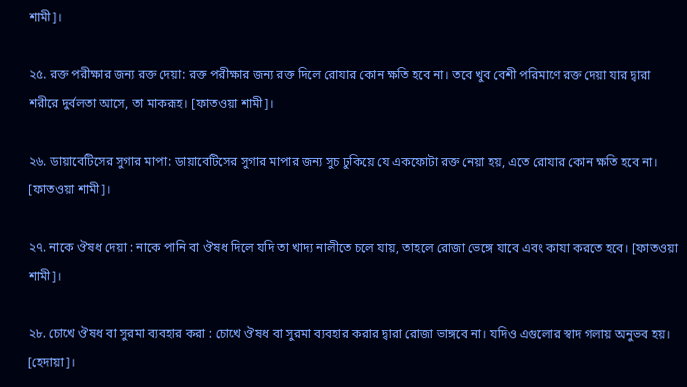শামী]।

২৫. রক্ত পরীক্ষার জন্য রক্ত দেয়া: রক্ত পরীক্ষার জন্য রক্ত দিলে রোযার কোন ক্ষতি হবে না। তবে খুব বেশী পরিমাণে রক্ত দেয়া যার দ্বারা শরীরে দুর্বলতা আসে, তা মাকরূহ। [ফাত‌ওয়া শামী]।

২৬. ডায়াবেটিসের ‍সুগার মাপা: ডায়াবেটিসের ‍সুগার মাপার জন্য সুচ ঢুকিয়ে যে একফোটা রক্ত নেয়া হয়, এতে রোযার কোন ক্ষতি হবে না। [ফাত‌ওয়া শামী]।

২৭. নাকে ঔষধ দেয়া : নাকে পানি বা ঔষধ দিলে যদি তা খাদ্য নালীতে চলে যায়, তাহলে রোজা ভেঙ্গে যাবে এবং কাযা করতে হবে। [ফাত‌ওয়া শামী]।

২৮. চোখে ঔষধ বা সুরমা ব্যবহার করা : চোখে ঔষধ বা সুরমা ব্যবহার করার দ্বারা রোজা ভাঙ্গবে না। যদিও এগুলোর স্বাদ গলায় অনুভব হয়। [হেদায়া]।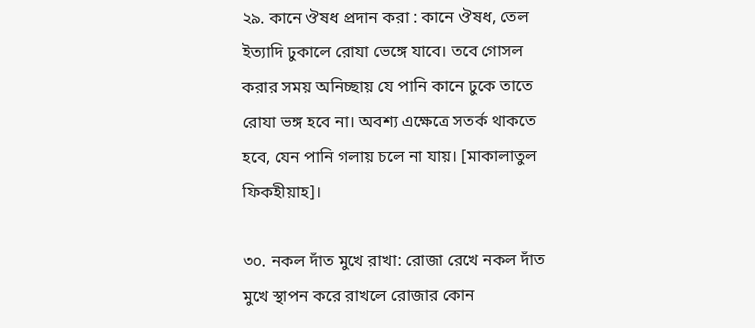২৯. কানে ঔষধ প্রদান করা : কানে ঔষধ, তেল ইত্যাদি ঢুকালে রোযা ভেঙ্গে যাবে। তবে গোসল করার সময় অনিচ্ছায় যে পানি কানে ঢুকে তাতে রোযা ভঙ্গ হবে না। অবশ্য এক্ষেত্রে সতর্ক থাকতে হবে, যেন পানি গলায় চলে না যায়। [মাকালাতুল ফিকহীয়াহ]।

৩০. নকল দাঁত মুখে রাখা: রোজা রেখে নকল দাঁত মুখে স্থাপন করে রাখলে রোজার কোন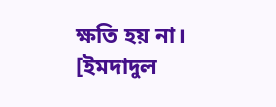ক্ষতি হয় না। [ইমদাদুল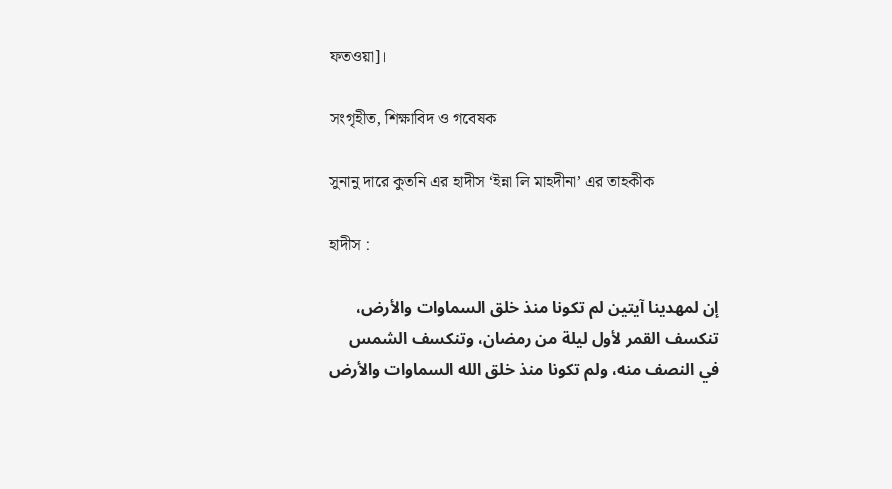ফতওয়া]।

সংগৃহীত, শিক্ষাবিদ ও গবেষক

সুনানু দারে কুতনি এর হাদীস ‘ইন্না লি মাহদীনা’ এর তাহকীক

হাদীস :

إن لمهدينا آيتين لم تكونا منذ خلق السماوات والأرض، تنكسف القمر لأول ليلة من رمضان، وتنكسف الشمس في النصف منه، ولم تكونا منذ خلق الله السماوات والأرض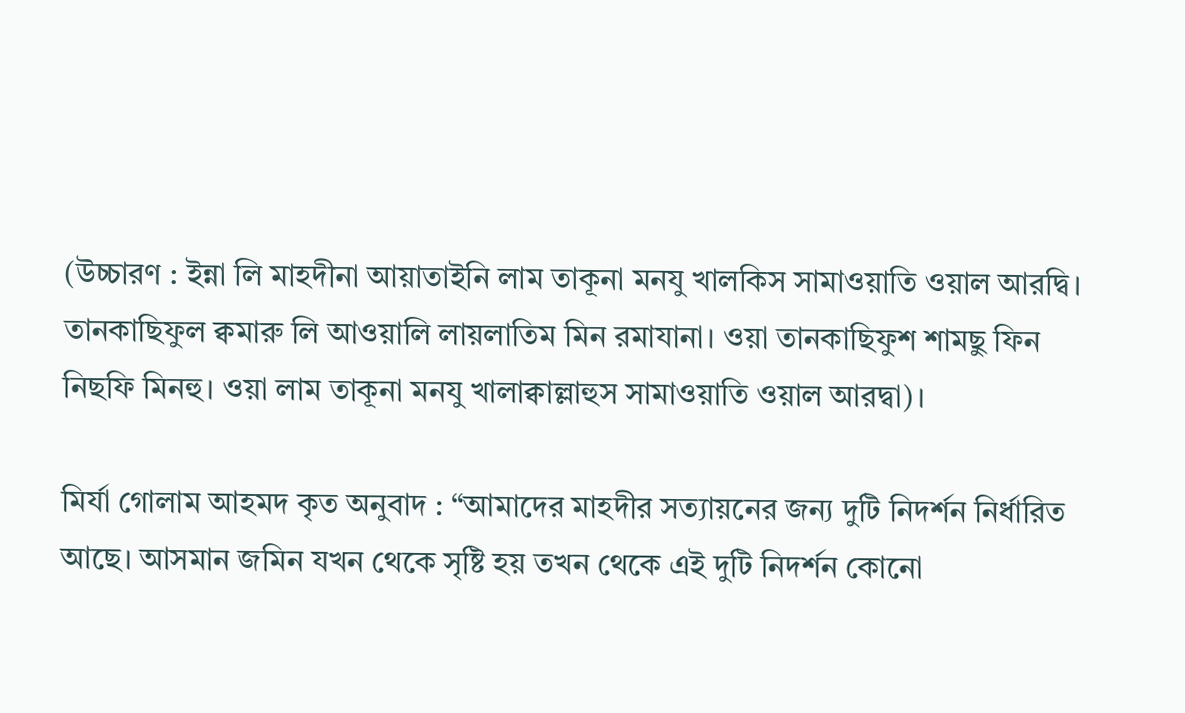(উচ্চারণ : ইন্না লি মাহদীনা আয়াতাইনি লাম তাকূনা মনযু খালকিস সামাওয়াতি ওয়াল আরদ্বি। তানকাছিফুল ক্বমারু লি আওয়ালি লায়লাতিম মিন রমাযানা। ওয়া তানকাছিফুশ শামছু ফিন নিছফি মিনহু। ওয়া লাম তাকূনা মনযু খালাক্বাল্লাহুস সামাওয়াতি ওয়াল আরদ্বা)।

মির্যা গোলাম আহমদ কৃত অনুবাদ : “আমাদের মাহদীর সত্যায়নের জন্য দুটি নিদর্শন নির্ধারিত আছে। আসমান জমিন যখন থেকে সৃষ্টি হয় তখন থেকে এই দুটি নিদর্শন কোনো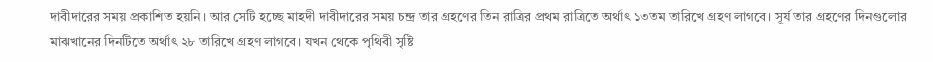দাবীদারের সময় প্রকাশিত হয়নি। আর সেটি হচ্ছে মাহদী দাবীদারের সময় চন্দ্র তার গ্রহণের তিন রাত্রির প্রথম রাত্রিতে অর্থাৎ ১৩তম তারিখে গ্রহণ লাগবে। সূর্য তার গ্রহণের দিনগুলোর মাঝখানের দিনটিতে অর্থাৎ ২৮ তারিখে গ্রহণ লাগবে। যখন থেকে পৃথিবী সৃষ্টি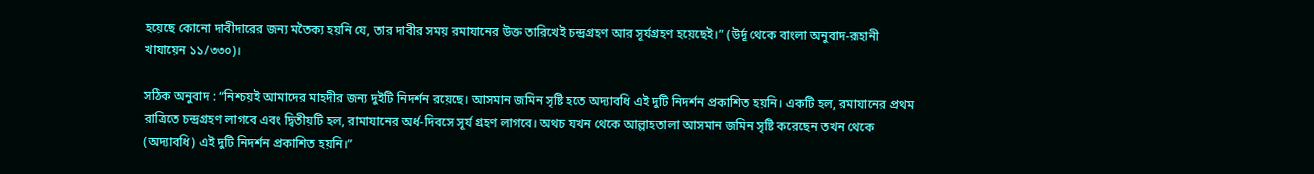হয়েছে কোনো দাবীদারের জন্য মতৈক্য হয়নি যে, তার দাবীর সময় রমাযানের উক্ত তারিখেই চন্দ্রগ্রহণ আর সূর্যগ্রহণ হয়েছেই।” (উর্দূ থেকে বাংলা অনুবাদ-রূহানী খাযায়েন ১১/৩৩০)।

সঠিক অনুবাদ : “নিশ্চয়ই আমাদের মাহদীর জন্য দুইটি নিদর্শন রয়েছে। আসমান জমিন সৃষ্টি হতে অদ্যাবধি এই দুটি নিদর্শন প্রকাশিত হয়নি। একটি হল, রমাযানের প্রথম রাত্রিতে চন্দ্রগ্রহণ লাগবে এবং দ্বিতীয়টি হল, রামাযানের অর্ধ-দিবসে সূর্য গ্রহণ লাগবে। অথচ যখন থেকে আল্লাহতালা আসমান জমিন সৃষ্টি করেছেন তখন থেকে (অদ্যাবধি) এই দুটি নিদর্শন প্রকাশিত হয়নি।”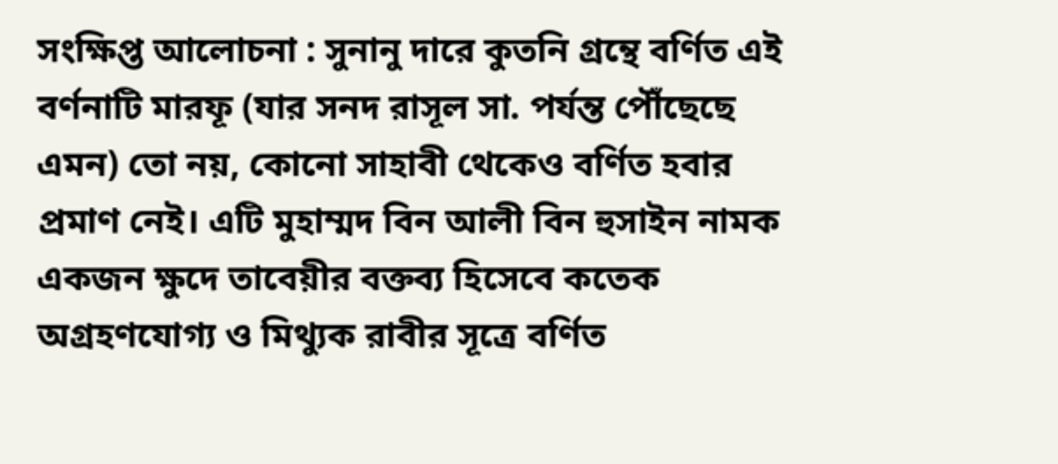সংক্ষিপ্ত আলোচনা : সুনানু দারে কুতনি গ্রন্থে বর্ণিত এই বর্ণনাটি মারফূ (যার সনদ রাসূল সা. পর্যন্ত পৌঁছেছে এমন) তো নয়, কোনো সাহাবী থেকেও বর্ণিত হবার প্রমাণ নেই। এটি মুহাম্মদ বিন আলী বিন হুসাইন নামক একজন ক্ষুদে তাবেয়ীর বক্তব্য হিসেবে কতেক অগ্রহণযোগ্য ও মিথ্যুক রাবীর সূত্রে বর্ণিত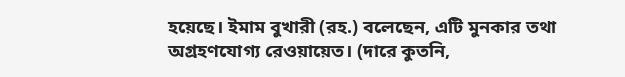হয়েছে। ইমাম বুখারী (রহ.) বলেছেন, এটি মুনকার তথা অগ্রহণযোগ্য রেওয়ায়েত। (দারে কুতনি,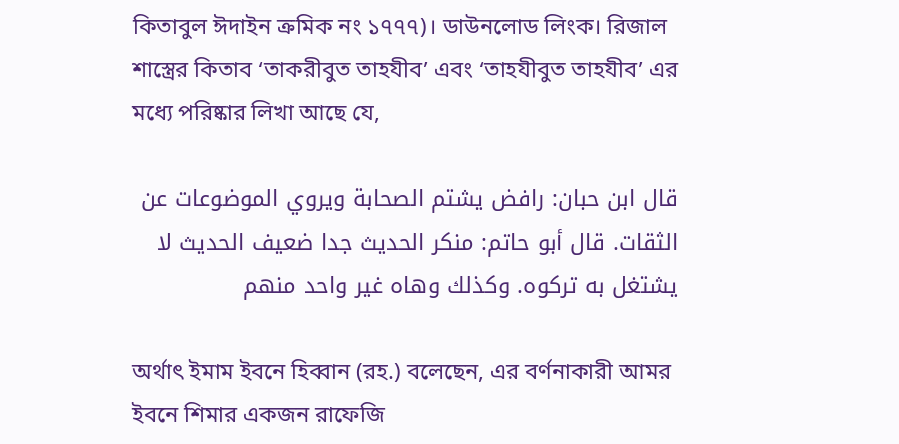কিতাবুল ঈদাইন ক্রমিক নং ১৭৭৭)। ডাউনলোড লিংক। রিজাল শাস্ত্রের কিতাব ‘তাকরীবুত তাহযীব’ এবং ‘তাহযীবুত তাহযীব’ এর মধ্যে পরিষ্কার লিখা আছে যে,

قال ابن حبان: رافض يشتم الصحابة ويروي الموضوعات عن الثقات. قال أبو حاتم: منكر الحديث جدا ضعيف الحديث لا يشتغل به تركوه. وكذلك وهاه غير واحد منهم

অর্থাৎ ইমাম ইবনে হিব্বান (রহ.) বলেছেন, এর বর্ণনাকারী আমর ইবনে শিমার একজন রাফেজি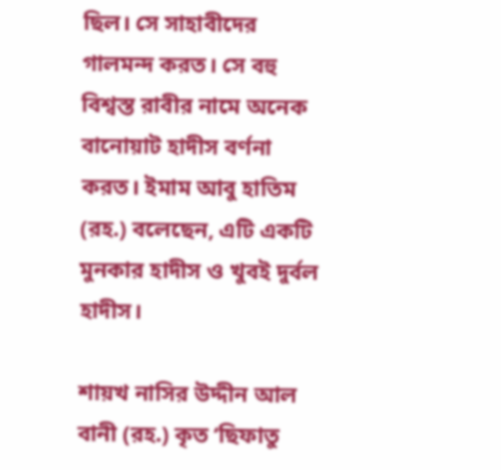ছিল। সে সাহাবীদের গালমন্দ করত। সে বহু বিশ্বস্ত রাবীর নামে অনেক বানোয়াট হাদীস বর্ণনা করত। ইমাম আবু হাতিম (রহ.) বলেছেন, এটি একটি মুনকার হাদীস ও খুবই দুর্বল হাদীস।

শায়খ নাসির উদ্দীন আল বানী (রহ.) কৃত ‘ছিফাতু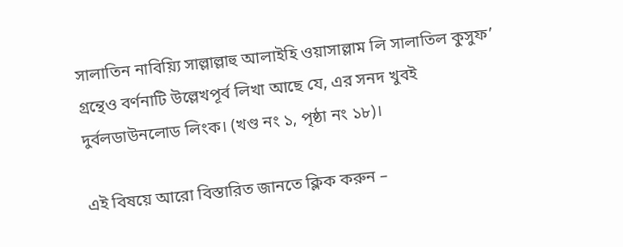সালাতিন নাবিয়্যি সাল্লাল্লাহু আলাইহি ওয়াসাল্লাম লি সালাতিল কুসুফ’ গ্রন্থেও বর্ণনাটি উল্লেখপূর্ব লিখা আছে যে, এর সনদ খুবই দুর্বলডাউনলোড লিংক। (খণ্ড নং ১, পৃষ্ঠা নং ১৮)।

এই বিষয়ে আরো বিস্তারিত জানতে ক্লিক করুন –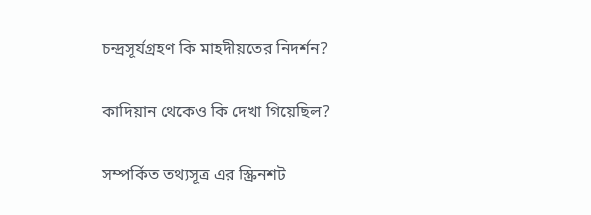চন্দ্রসূর্যগ্রহণ কি মাহদীয়তের নিদর্শন?

কাদিয়ান থেকেও কি দেখা গিয়েছিল?

সম্পর্কিত তথ্যসূত্র এর স্ক্রিনশট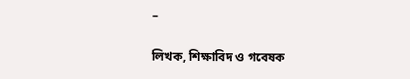–

লিখক, শিক্ষাবিদ ও গবেষক